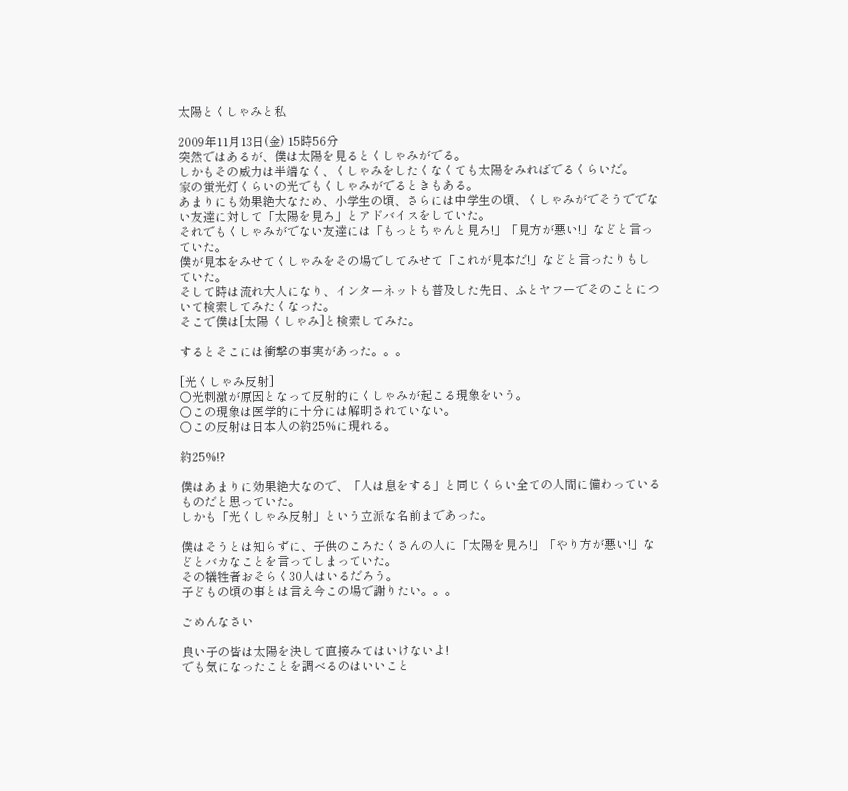太陽とくしゃみと私

2009年11月13日(金) 15時56分
突然ではあるが、僕は太陽を見るとくしゃみがでる。
しかもその威力は半端なく、くしゃみをしたくなくても太陽をみればでるくらいだ。
家の蛍光灯くらいの光でもくしゃみがでるときもある。
あまりにも効果絶大なため、小学生の頃、さらには中学生の頃、くしゃみがでそうででない友達に対して「太陽を見ろ」とアドバイスをしていた。
それでもくしゃみがでない友達には「もっとちゃんと見ろ!」「見方が悪い!」などと言っていた。
僕が見本をみせてくしゃみをその場でしてみせて「これが見本だ!」などと言ったりもしていた。
そして時は流れ大人になり、インターネットも普及した先日、ふとヤフーでそのことについて検索してみたくなった。
そこで僕は[太陽 くしゃみ]と検索してみた。

するとそこには衝撃の事実があった。。。

[光くしゃみ反射]
〇光刺激が原因となって反射的にくしゃみが起こる現象をいう。
〇この現象は医学的に十分には解明されていない。
〇この反射は日本人の約25%に現れる。

約25%!?

僕はあまりに効果絶大なので、「人は息をする」と同じくらい全ての人間に備わっているものだと思っていた。
しかも「光くしゃみ反射」という立派な名前まであった。

僕はそうとは知らずに、子供のころたくさんの人に「太陽を見ろ!」「やり方が悪い!」などとバカなことを言ってしまっていた。
その犠牲者おそらく30人はいるだろう。
子どもの頃の事とは言え今この場で謝りたい。。。

ごめんなさい

良い子の皆は太陽を決して直接みてはいけないよ!
でも気になったことを調べるのはいいこと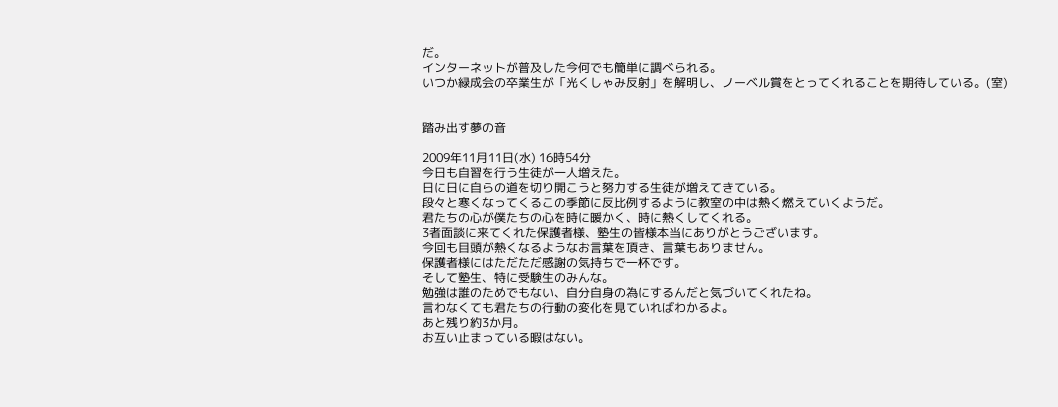だ。
インターネットが普及した今何でも簡単に調べられる。
いつか緑成会の卒業生が「光くしゃみ反射」を解明し、ノーベル賞をとってくれることを期待している。(室)


踏み出す夢の音

2009年11月11日(水) 16時54分
今日も自習を行う生徒が一人増えた。
日に日に自らの道を切り開こうと努力する生徒が増えてきている。
段々と寒くなってくるこの季節に反比例するように教室の中は熱く燃えていくようだ。
君たちの心が僕たちの心を時に暖かく、時に熱くしてくれる。
3者面談に来てくれた保護者様、塾生の皆様本当にありがとうございます。
今回も目頭が熱くなるようなお言葉を頂き、言葉もありません。
保護者様にはただただ感謝の気持ちで一杯です。
そして塾生、特に受験生のみんな。
勉強は誰のためでもない、自分自身の為にするんだと気づいてくれたね。
言わなくても君たちの行動の変化を見ていればわかるよ。
あと残り約3か月。
お互い止まっている暇はない。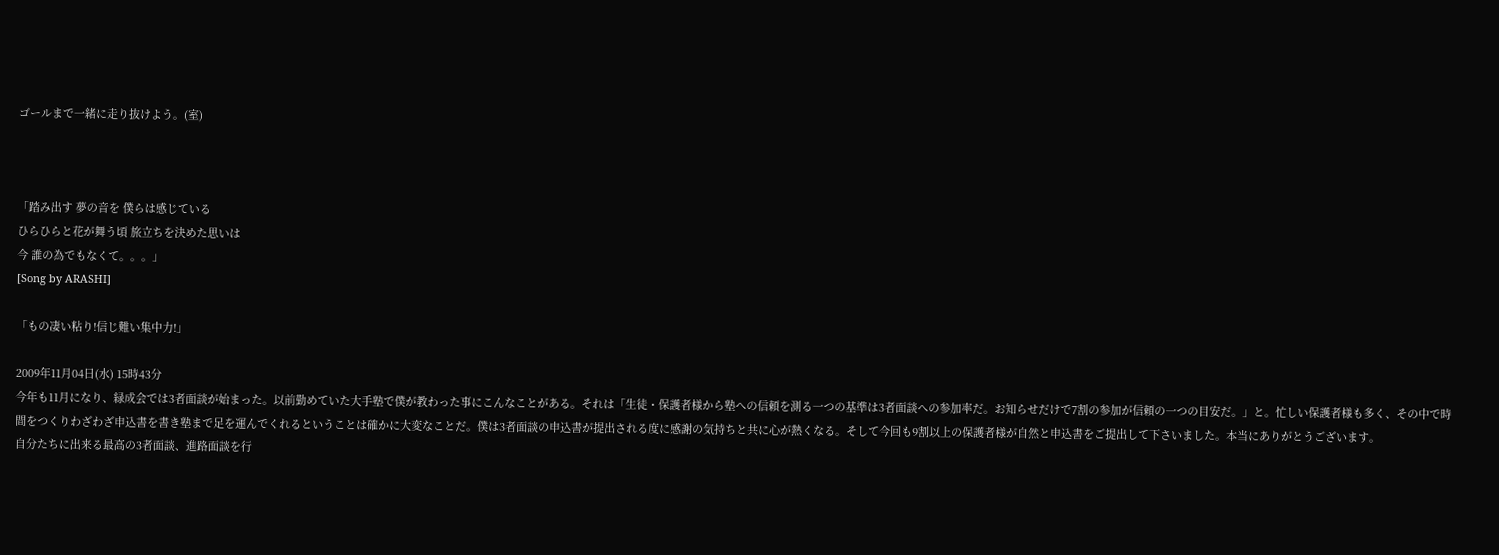ゴールまで一緒に走り抜けよう。(室)



「踏み出す 夢の音を 僕らは感じている
ひらひらと花が舞う頃 旅立ちを決めた思いは
今 誰の為でもなくて。。。」
[Song by ARASHI]

「もの凄い粘り!信じ難い集中力!」

2009年11月04日(水) 15時43分
今年も11月になり、緑成会では3者面談が始まった。以前勤めていた大手塾で僕が教わった事にこんなことがある。それは「生徒・保護者様から塾への信頼を測る一つの基準は3者面談への参加率だ。お知らせだけで7割の参加が信頼の一つの目安だ。」と。忙しい保護者様も多く、その中で時間をつくりわざわざ申込書を書き塾まで足を運んでくれるということは確かに大変なことだ。僕は3者面談の申込書が提出される度に感謝の気持ちと共に心が熱くなる。そして今回も9割以上の保護者様が自然と申込書をご提出して下さいました。本当にありがとうございます。
自分たちに出来る最高の3者面談、進路面談を行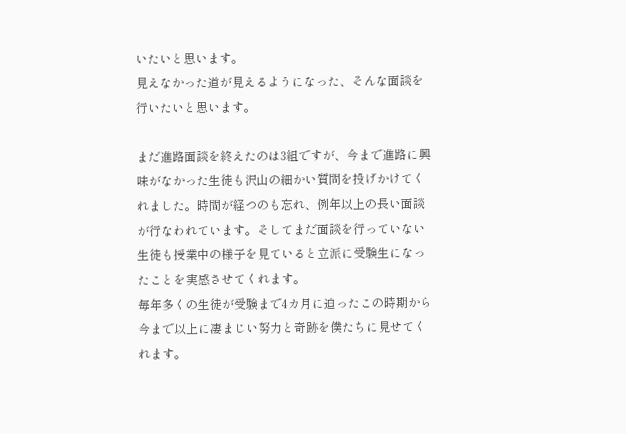いたいと思います。
見えなかった道が見えるようになった、そんな面談を行いたいと思います。

まだ進路面談を終えたのは3組ですが、今まで進路に興味がなかった生徒も沢山の細かい質問を投げかけてくれました。時間が経つのも忘れ、例年以上の長い面談が行なわれています。そしてまだ面談を行っていない生徒も授業中の様子を見ていると立派に受験生になったことを実感させてくれます。
毎年多くの生徒が受験まで4カ月に迫ったこの時期から今まで以上に凄まじい努力と奇跡を僕たちに見せてくれます。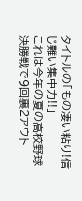タイトルの「もの凄い粘り!信じ難い集中力!!」
これは今年の夏の高校野球決勝戦で9回裏2アウト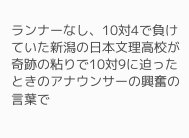ランナーなし、10対4で負けていた新潟の日本文理高校が奇跡の粘りで10対9に迫ったときのアナウンサーの興奮の言葉で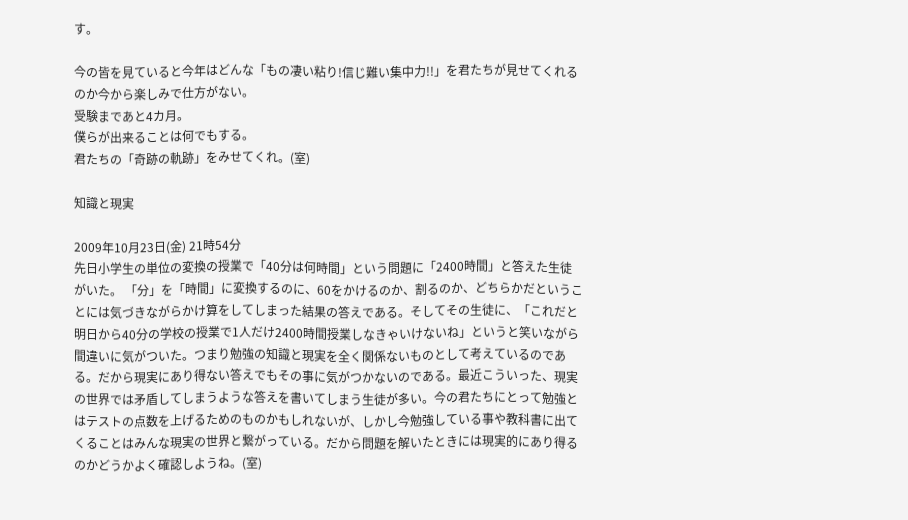す。

今の皆を見ていると今年はどんな「もの凄い粘り!信じ難い集中力!!」を君たちが見せてくれるのか今から楽しみで仕方がない。
受験まであと4カ月。
僕らが出来ることは何でもする。
君たちの「奇跡の軌跡」をみせてくれ。(室)

知識と現実

2009年10月23日(金) 21時54分
先日小学生の単位の変換の授業で「40分は何時間」という問題に「2400時間」と答えた生徒がいた。 「分」を「時間」に変換するのに、60をかけるのか、割るのか、どちらかだということには気づきながらかけ算をしてしまった結果の答えである。そしてその生徒に、「これだと明日から40分の学校の授業で1人だけ2400時間授業しなきゃいけないね」というと笑いながら間違いに気がついた。つまり勉強の知識と現実を全く関係ないものとして考えているのである。だから現実にあり得ない答えでもその事に気がつかないのである。最近こういった、現実の世界では矛盾してしまうような答えを書いてしまう生徒が多い。今の君たちにとって勉強とはテストの点数を上げるためのものかもしれないが、しかし今勉強している事や教科書に出てくることはみんな現実の世界と繋がっている。だから問題を解いたときには現実的にあり得るのかどうかよく確認しようね。(室)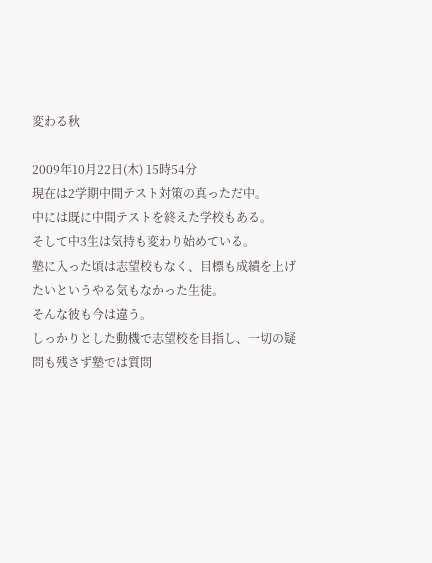変わる秋

2009年10月22日(木) 15時54分
現在は2学期中間テスト対策の真っただ中。
中には既に中間テストを終えた学校もある。
そして中3生は気持も変わり始めている。
塾に入った頃は志望校もなく、目標も成績を上げたいというやる気もなかった生徒。
そんな彼も今は違う。
しっかりとした動機で志望校を目指し、一切の疑問も残さず塾では質問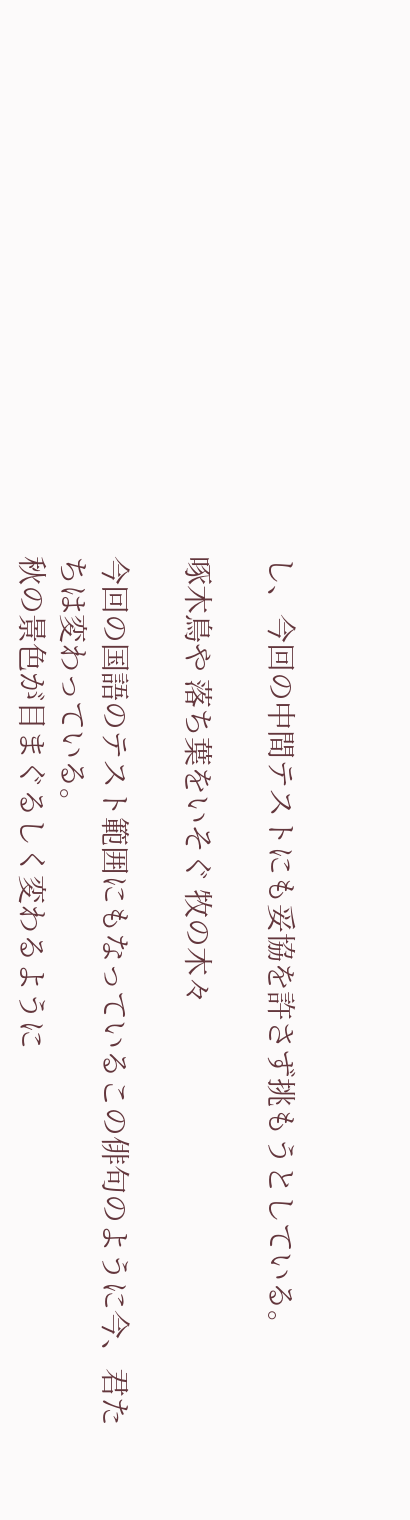し、今回の中間テストにも妥協を許さず挑もうとしている。

啄木鳥や 落ち葉をいそぐ 牧の木々

今回の国語のテスト範囲にもなっているこの俳句のように今、君たちは変わっている。
秋の景色が目まぐるしく変わるように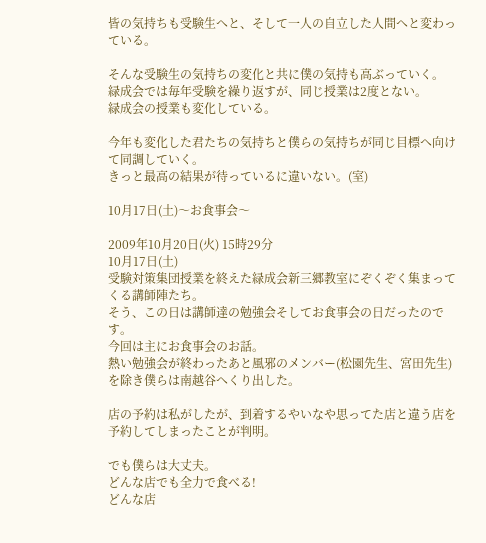皆の気持ちも受験生へと、そして一人の自立した人間へと変わっている。

そんな受験生の気持ちの変化と共に僕の気持も高ぶっていく。
緑成会では毎年受験を繰り返すが、同じ授業は2度とない。
緑成会の授業も変化している。

今年も変化した君たちの気持ちと僕らの気持ちが同じ目標へ向けて同調していく。
きっと最高の結果が待っているに違いない。(室)

10月17日(土)〜お食事会〜

2009年10月20日(火) 15時29分
10月17日(土)
受験対策集団授業を終えた緑成会新三郷教室にぞくぞく集まってくる講師陣たち。
そう、この日は講師達の勉強会そしてお食事会の日だったのです。
今回は主にお食事会のお話。
熱い勉強会が終わったあと風邪のメンバー(松園先生、宮田先生)を除き僕らは南越谷へくり出した。

店の予約は私がしたが、到着するやいなや思ってた店と違う店を予約してしまったことが判明。

でも僕らは大丈夫。
どんな店でも全力で食べる!
どんな店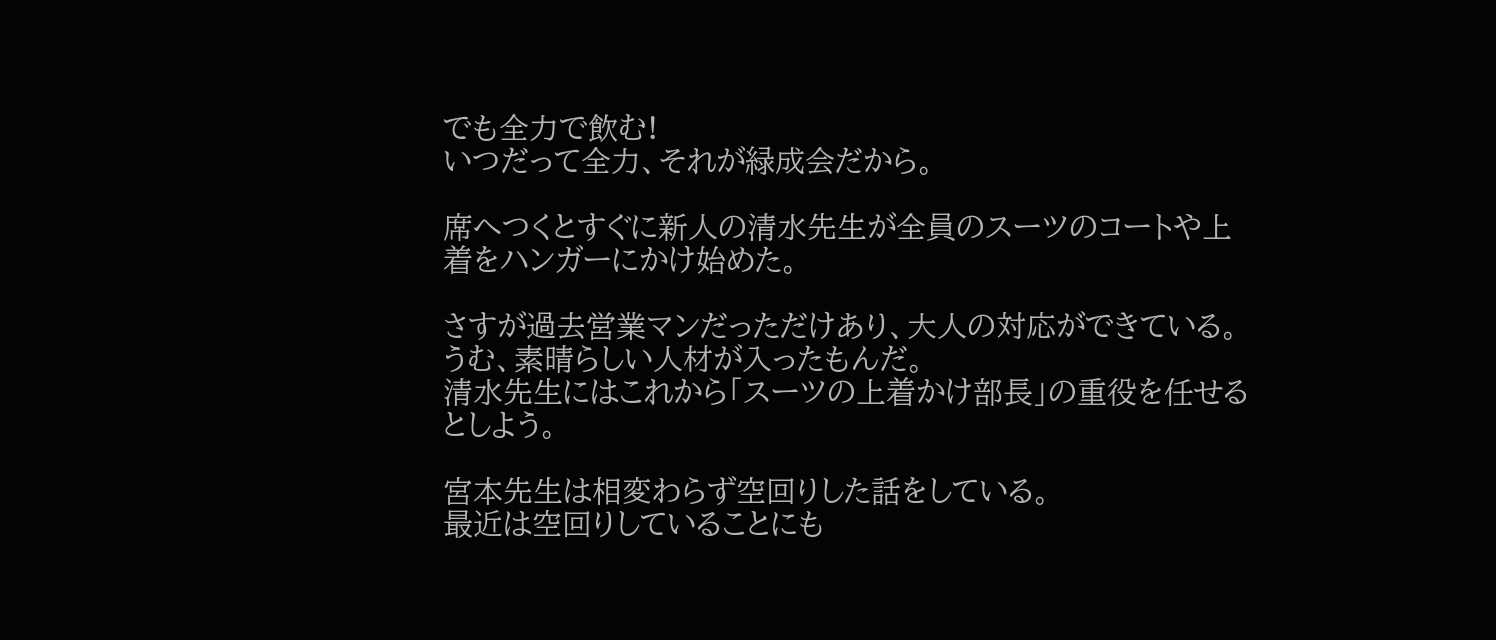でも全力で飲む!
いつだって全力、それが緑成会だから。

席へつくとすぐに新人の清水先生が全員のスーツのコートや上着をハンガーにかけ始めた。

さすが過去営業マンだっただけあり、大人の対応ができている。
うむ、素晴らしい人材が入ったもんだ。
清水先生にはこれから「スーツの上着かけ部長」の重役を任せるとしよう。

宮本先生は相変わらず空回りした話をしている。
最近は空回りしていることにも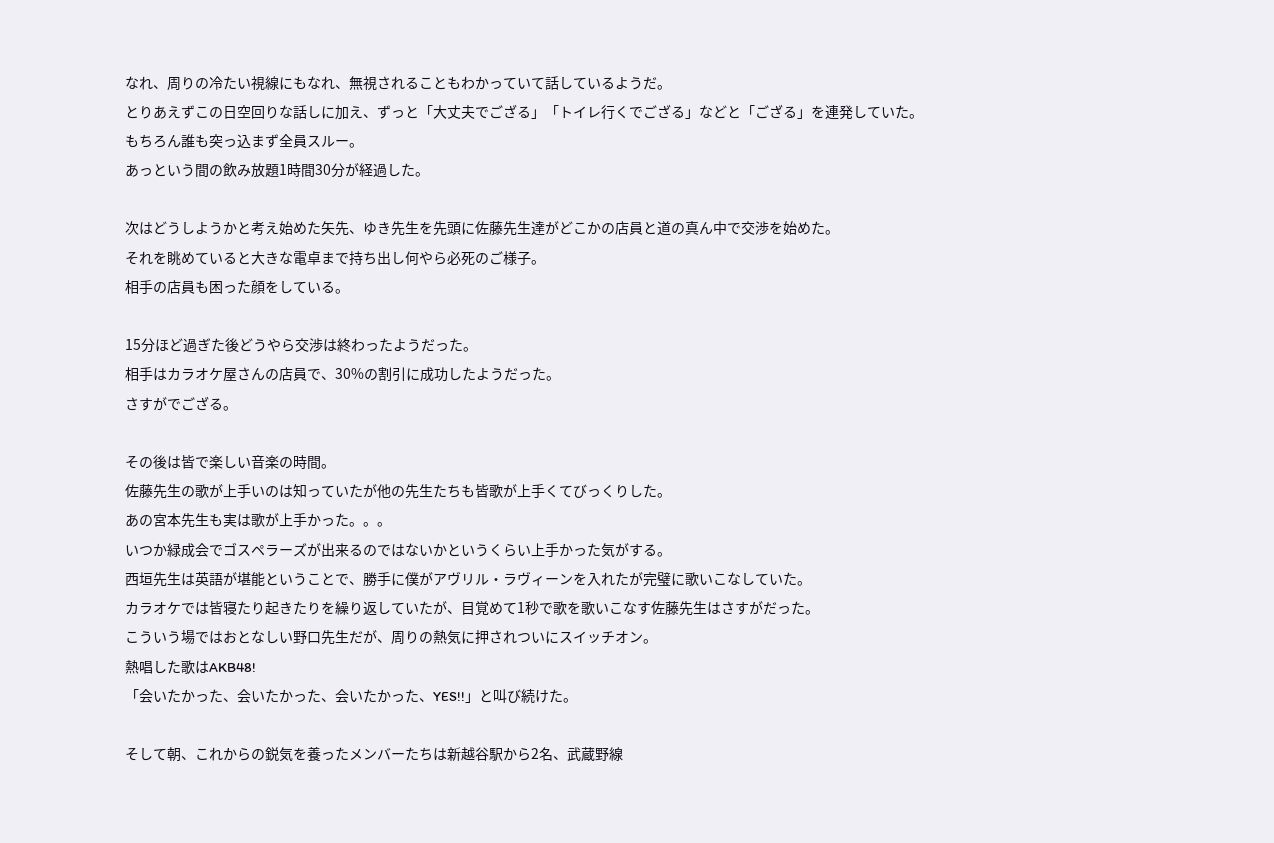なれ、周りの冷たい視線にもなれ、無視されることもわかっていて話しているようだ。
とりあえずこの日空回りな話しに加え、ずっと「大丈夫でござる」「トイレ行くでござる」などと「ござる」を連発していた。
もちろん誰も突っ込まず全員スルー。
あっという間の飲み放題1時間30分が経過した。

次はどうしようかと考え始めた矢先、ゆき先生を先頭に佐藤先生達がどこかの店員と道の真ん中で交渉を始めた。
それを眺めていると大きな電卓まで持ち出し何やら必死のご様子。
相手の店員も困った顔をしている。

15分ほど過ぎた後どうやら交渉は終わったようだった。
相手はカラオケ屋さんの店員で、30%の割引に成功したようだった。
さすがでござる。

その後は皆で楽しい音楽の時間。
佐藤先生の歌が上手いのは知っていたが他の先生たちも皆歌が上手くてびっくりした。
あの宮本先生も実は歌が上手かった。。。
いつか緑成会でゴスペラーズが出来るのではないかというくらい上手かった気がする。
西垣先生は英語が堪能ということで、勝手に僕がアヴリル・ラヴィーンを入れたが完璧に歌いこなしていた。
カラオケでは皆寝たり起きたりを繰り返していたが、目覚めて1秒で歌を歌いこなす佐藤先生はさすがだった。
こういう場ではおとなしい野口先生だが、周りの熱気に押されついにスイッチオン。
熱唱した歌はAKB48!
「会いたかった、会いたかった、会いたかった、YES!!」と叫び続けた。

そして朝、これからの鋭気を養ったメンバーたちは新越谷駅から2名、武蔵野線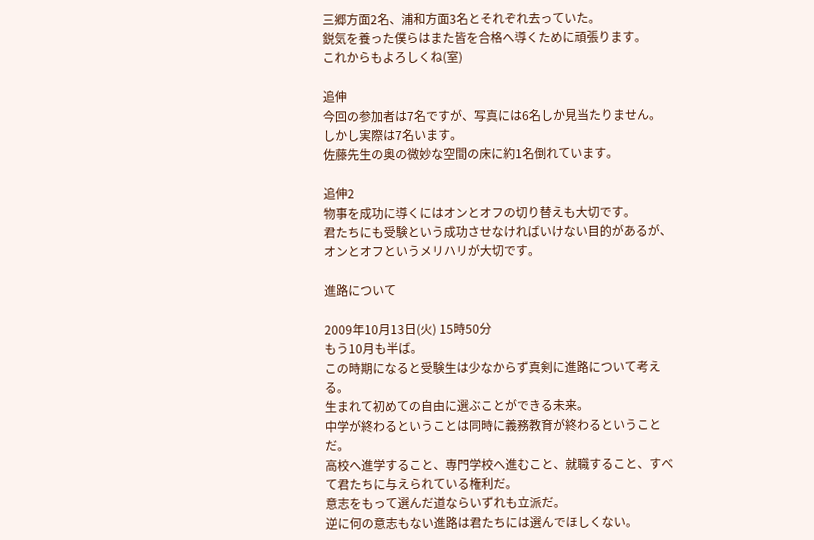三郷方面2名、浦和方面3名とそれぞれ去っていた。
鋭気を養った僕らはまた皆を合格へ導くために頑張ります。
これからもよろしくね(室)

追伸
今回の参加者は7名ですが、写真には6名しか見当たりません。
しかし実際は7名います。
佐藤先生の奥の微妙な空間の床に約1名倒れています。

追伸2
物事を成功に導くにはオンとオフの切り替えも大切です。
君たちにも受験という成功させなければいけない目的があるが、オンとオフというメリハリが大切です。

進路について

2009年10月13日(火) 15時50分
もう10月も半ば。
この時期になると受験生は少なからず真剣に進路について考える。
生まれて初めての自由に選ぶことができる未来。
中学が終わるということは同時に義務教育が終わるということだ。
高校へ進学すること、専門学校へ進むこと、就職すること、すべて君たちに与えられている権利だ。
意志をもって選んだ道ならいずれも立派だ。
逆に何の意志もない進路は君たちには選んでほしくない。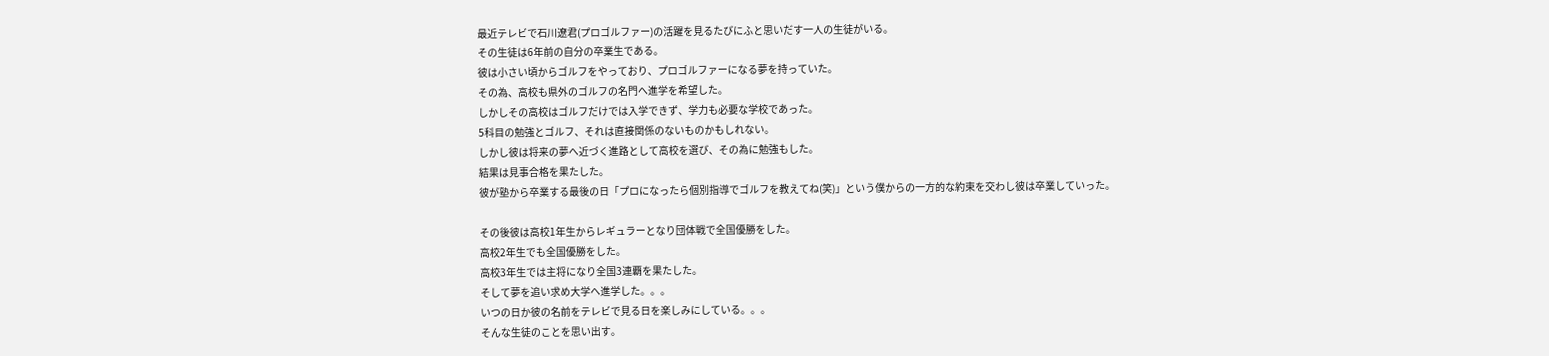最近テレビで石川遼君(プロゴルファー)の活躍を見るたびにふと思いだす一人の生徒がいる。
その生徒は6年前の自分の卒業生である。
彼は小さい頃からゴルフをやっており、プロゴルファーになる夢を持っていた。
その為、高校も県外のゴルフの名門へ進学を希望した。
しかしその高校はゴルフだけでは入学できず、学力も必要な学校であった。
5科目の勉強とゴルフ、それは直接関係のないものかもしれない。
しかし彼は将来の夢へ近づく進路として高校を選び、その為に勉強もした。
結果は見事合格を果たした。
彼が塾から卒業する最後の日「プロになったら個別指導でゴルフを教えてね(笑)」という僕からの一方的な約束を交わし彼は卒業していった。

その後彼は高校1年生からレギュラーとなり団体戦で全国優勝をした。
高校2年生でも全国優勝をした。
高校3年生では主将になり全国3連覇を果たした。
そして夢を追い求め大学へ進学した。。。
いつの日か彼の名前をテレビで見る日を楽しみにしている。。。
そんな生徒のことを思い出す。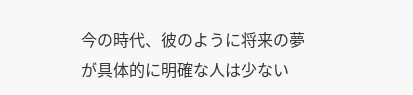今の時代、彼のように将来の夢が具体的に明確な人は少ない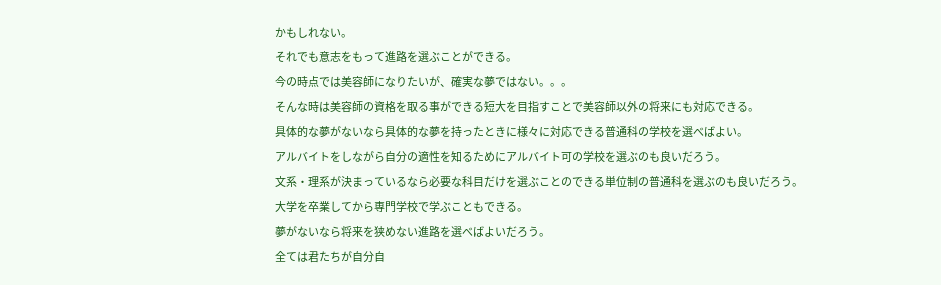かもしれない。
それでも意志をもって進路を選ぶことができる。
今の時点では美容師になりたいが、確実な夢ではない。。。
そんな時は美容師の資格を取る事ができる短大を目指すことで美容師以外の将来にも対応できる。
具体的な夢がないなら具体的な夢を持ったときに様々に対応できる普通科の学校を選べばよい。
アルバイトをしながら自分の適性を知るためにアルバイト可の学校を選ぶのも良いだろう。
文系・理系が決まっているなら必要な科目だけを選ぶことのできる単位制の普通科を選ぶのも良いだろう。
大学を卒業してから専門学校で学ぶこともできる。
夢がないなら将来を狭めない進路を選べばよいだろう。
全ては君たちが自分自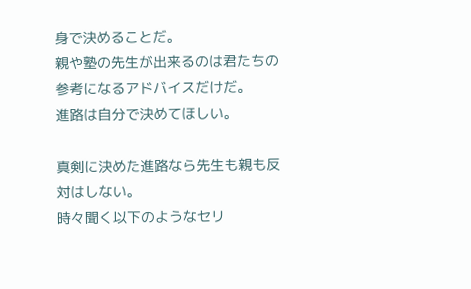身で決めることだ。
親や塾の先生が出来るのは君たちの参考になるアドバイスだけだ。
進路は自分で決めてほしい。

真剣に決めた進路なら先生も親も反対はしない。
時々聞く以下のようなセリ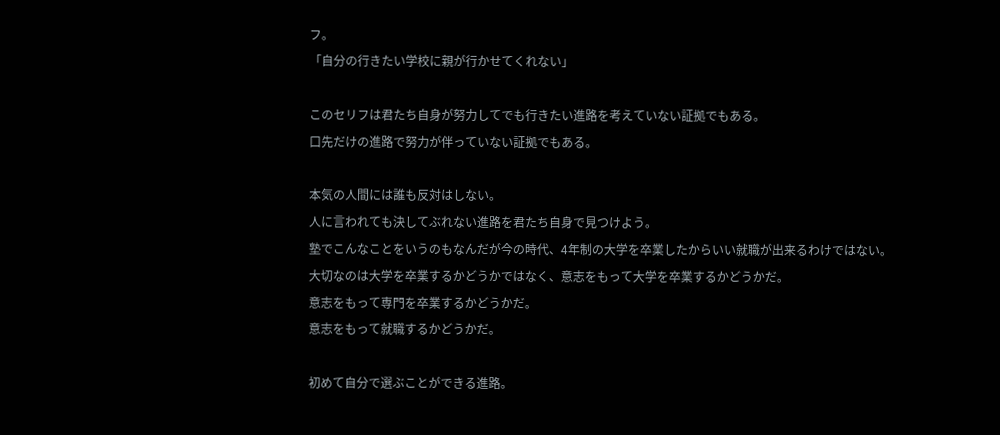フ。
「自分の行きたい学校に親が行かせてくれない」

このセリフは君たち自身が努力してでも行きたい進路を考えていない証拠でもある。
口先だけの進路で努力が伴っていない証拠でもある。

本気の人間には誰も反対はしない。
人に言われても決してぶれない進路を君たち自身で見つけよう。
塾でこんなことをいうのもなんだが今の時代、4年制の大学を卒業したからいい就職が出来るわけではない。
大切なのは大学を卒業するかどうかではなく、意志をもって大学を卒業するかどうかだ。
意志をもって専門を卒業するかどうかだ。
意志をもって就職するかどうかだ。

初めて自分で選ぶことができる進路。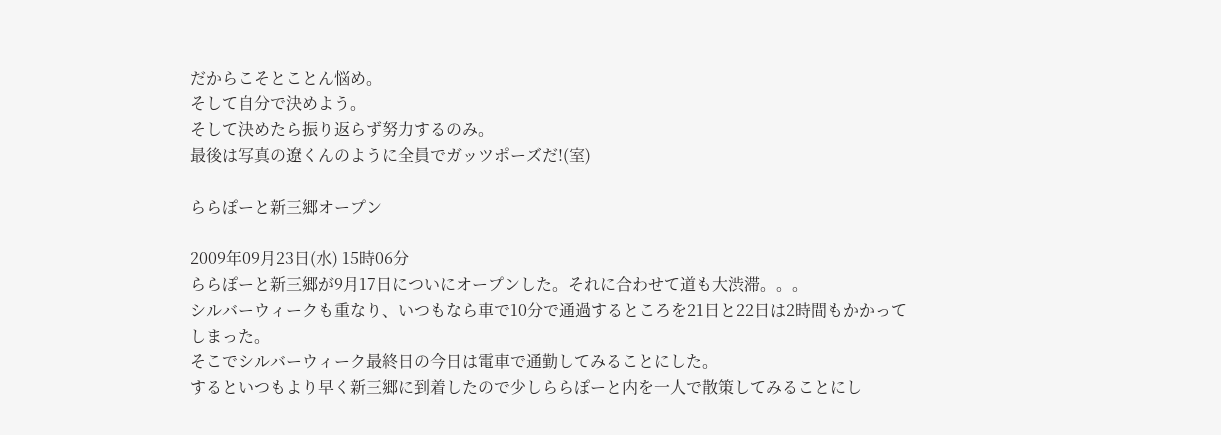だからこそとことん悩め。
そして自分で決めよう。
そして決めたら振り返らず努力するのみ。
最後は写真の遼くんのように全員でガッツポーズだ!(室)

ららぽーと新三郷オープン

2009年09月23日(水) 15時06分
ららぽーと新三郷が9月17日についにオープンした。それに合わせて道も大渋滞。。。
シルバーウィークも重なり、いつもなら車で10分で通過するところを21日と22日は2時間もかかってしまった。
そこでシルバーウィーク最終日の今日は電車で通勤してみることにした。
するといつもより早く新三郷に到着したので少しららぽーと内を一人で散策してみることにし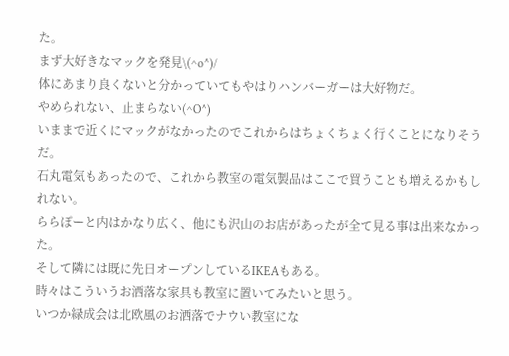た。
まず大好きなマックを発見\(^o^)/
体にあまり良くないと分かっていてもやはりハンバーガーは大好物だ。
やめられない、止まらない(^O^)
いままで近くにマックがなかったのでこれからはちょくちょく行くことになりそうだ。
石丸電気もあったので、これから教室の電気製品はここで買うことも増えるかもしれない。
ららぽーと内はかなり広く、他にも沢山のお店があったが全て見る事は出来なかった。
そして隣には既に先日オープンしているIKEAもある。
時々はこういうお洒落な家具も教室に置いてみたいと思う。
いつか緑成会は北欧風のお洒落でナウい教室にな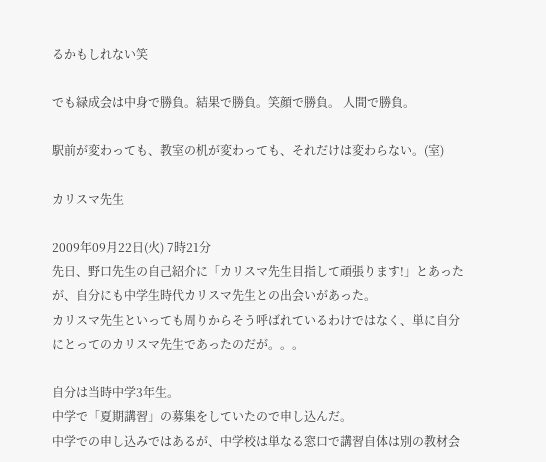るかもしれない笑

でも緑成会は中身で勝負。結果で勝負。笑顔で勝負。 人間で勝負。

駅前が変わっても、教室の机が変わっても、それだけは変わらない。(室)

カリスマ先生

2009年09月22日(火) 7時21分
先日、野口先生の自己紹介に「カリスマ先生目指して頑張ります!」とあったが、自分にも中学生時代カリスマ先生との出会いがあった。
カリスマ先生といっても周りからそう呼ばれているわけではなく、単に自分にとってのカリスマ先生であったのだが。。。

自分は当時中学3年生。
中学で「夏期講習」の募集をしていたので申し込んだ。
中学での申し込みではあるが、中学校は単なる窓口で講習自体は別の教材会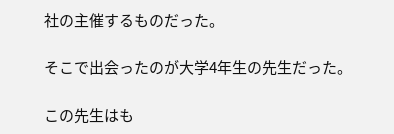社の主催するものだった。

そこで出会ったのが大学4年生の先生だった。

この先生はも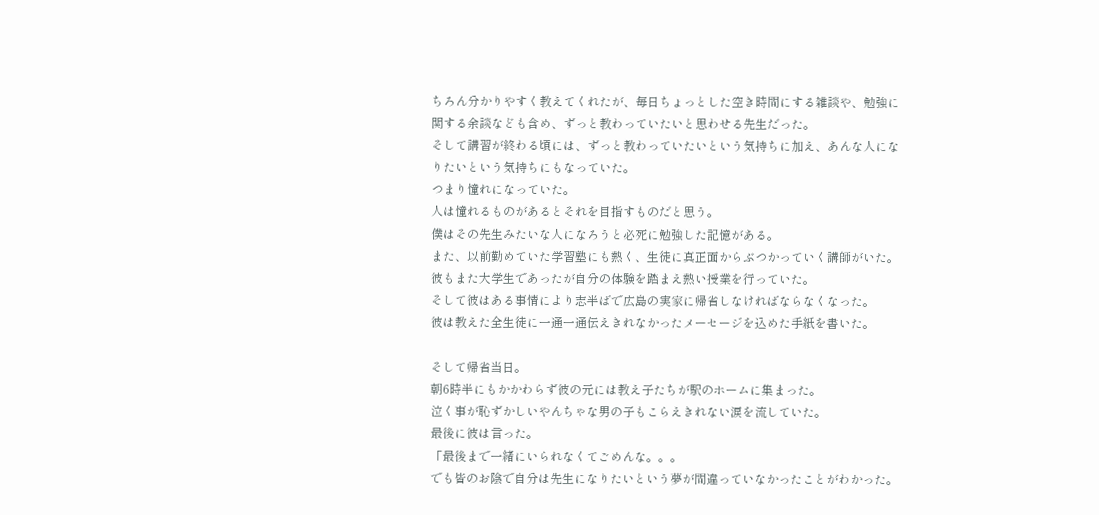ちろん分かりやすく教えてくれたが、毎日ちょっとした空き時間にする雑談や、勉強に関する余談なども含め、ずっと教わっていたいと思わせる先生だった。
そして講習が終わる頃には、ずっと教わっていたいという気持ちに加え、あんな人になりたいという気持ちにもなっていた。
つまり憧れになっていた。
人は憧れるものがあるとそれを目指すものだと思う。
僕はその先生みたいな人になろうと必死に勉強した記憶がある。
また、以前勤めていた学習塾にも熱く、生徒に真正面からぶつかっていく講師がいた。
彼もまた大学生であったが自分の体験を踏まえ熱い授業を行っていた。
そして彼はある事情により志半ばで広島の実家に帰省しなければならなくなった。
彼は教えた全生徒に一通一通伝えきれなかったメーセージを込めた手紙を書いた。

そして帰省当日。
朝6時半にもかかわらず彼の元には教え子たちが駅のホームに集まった。
泣く事が恥ずかしいやんちゃな男の子もこらえきれない涙を流していた。
最後に彼は言った。
「最後まで一緒にいられなくてごめんな。。。
でも皆のお陰で自分は先生になりたいという夢が間違っていなかったことがわかった。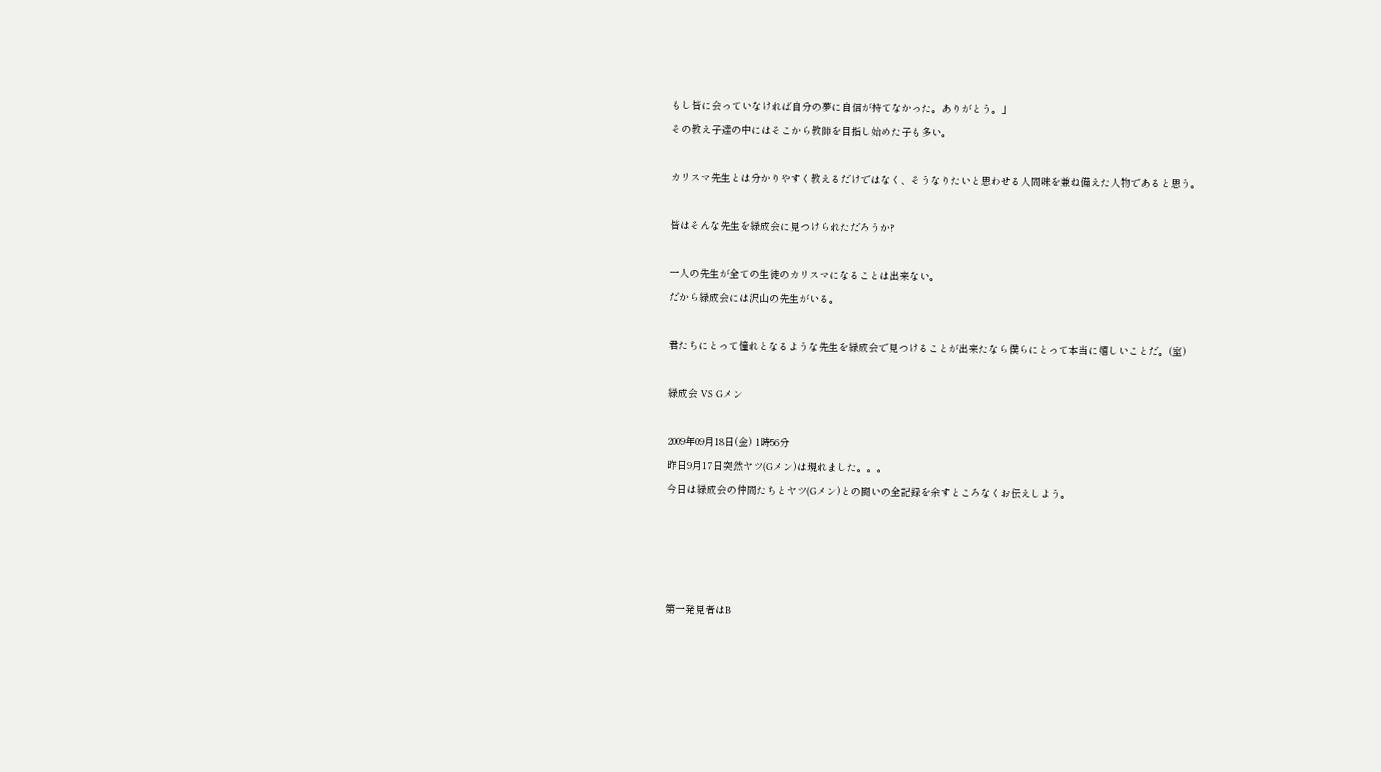もし皆に会っていなければ自分の夢に自信が持てなかった。ありがとう。」
その教え子達の中にはそこから教師を目指し始めた子も多い。

カリスマ先生とは分かりやすく教えるだけではなく、そうなりたいと思わせる人間味を兼ね備えた人物であると思う。

皆はそんな先生を緑成会に見つけられただろうか?

一人の先生が全ての生徒のカリスマになることは出来ない。
だから緑成会には沢山の先生がいる。

君たちにとって憧れとなるような先生を緑成会で見つけることが出来たなら僕らにとって本当に嬉しいことだ。(室)

緑成会 VS Gメン

2009年09月18日(金) 1時56分
昨日9月17日突然ヤツ(Gメン)は現れました。。。
今日は緑成会の仲間たちとヤツ(Gメン)との闘いの全記録を余すところなくお伝えしよう。




第一発見者はB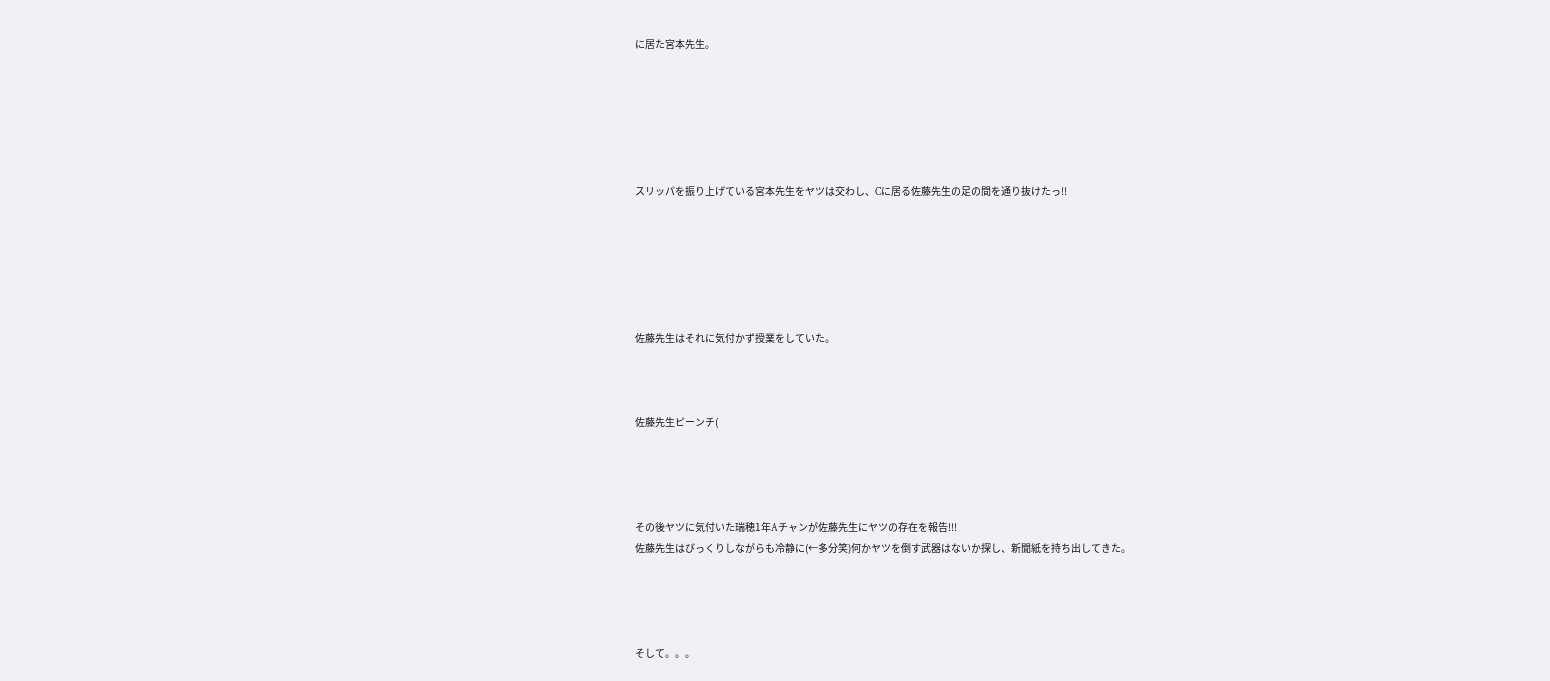に居た宮本先生。






スリッパを振り上げている宮本先生をヤツは交わし、Cに居る佐藤先生の足の間を通り抜けたっ!!






佐藤先生はそれに気付かず授業をしていた。



佐藤先生ピーンチ(




その後ヤツに気付いた瑞穂1年Aチャンが佐藤先生にヤツの存在を報告!!!
佐藤先生はびっくりしながらも冷静に(←多分笑)何かヤツを倒す武器はないか探し、新聞紙を持ち出してきた。




そして。。。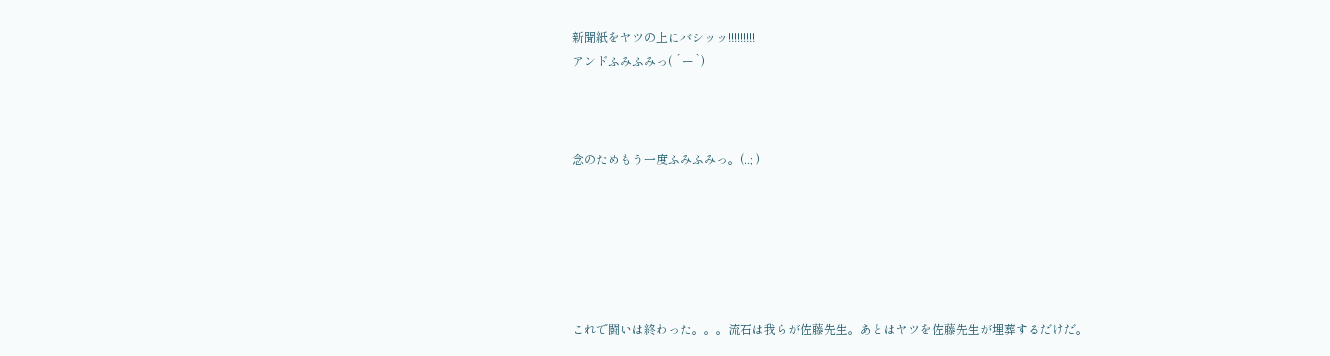新聞紙をヤツの上にバシッッ!!!!!!!!!
アンドふみふみっ( ´ー`)



念のためもう一度ふみふみっ。(..; )






これで闘いは終わった。。。流石は我らが佐藤先生。あとはヤツを佐藤先生が埋葬するだけだ。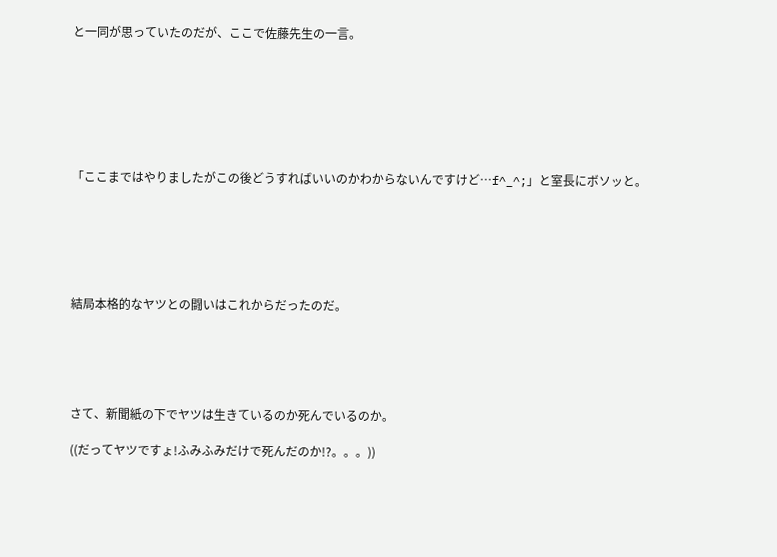と一同が思っていたのだが、ここで佐藤先生の一言。







「ここまではやりましたがこの後どうすればいいのかわからないんですけど…f^_^;」と室長にボソッと。






結局本格的なヤツとの闘いはこれからだったのだ。





さて、新聞紙の下でヤツは生きているのか死んでいるのか。

((だってヤツですょ!ふみふみだけで死んだのか!?。。。))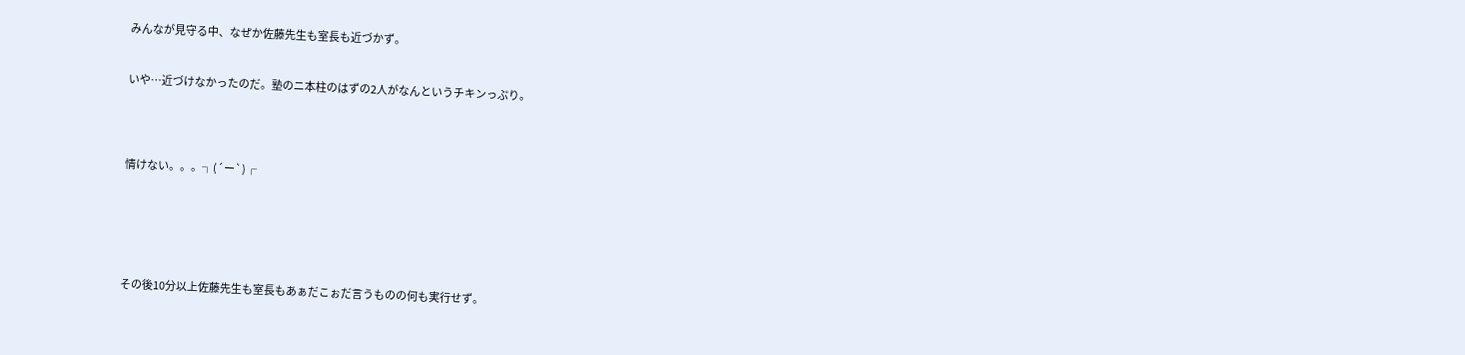みんなが見守る中、なぜか佐藤先生も室長も近づかず。


いや…近づけなかったのだ。塾のニ本柱のはずの2人がなんというチキンっぷり。




情けない。。。┐(´ー`)┌






その後10分以上佐藤先生も室長もあぁだこぉだ言うものの何も実行せず。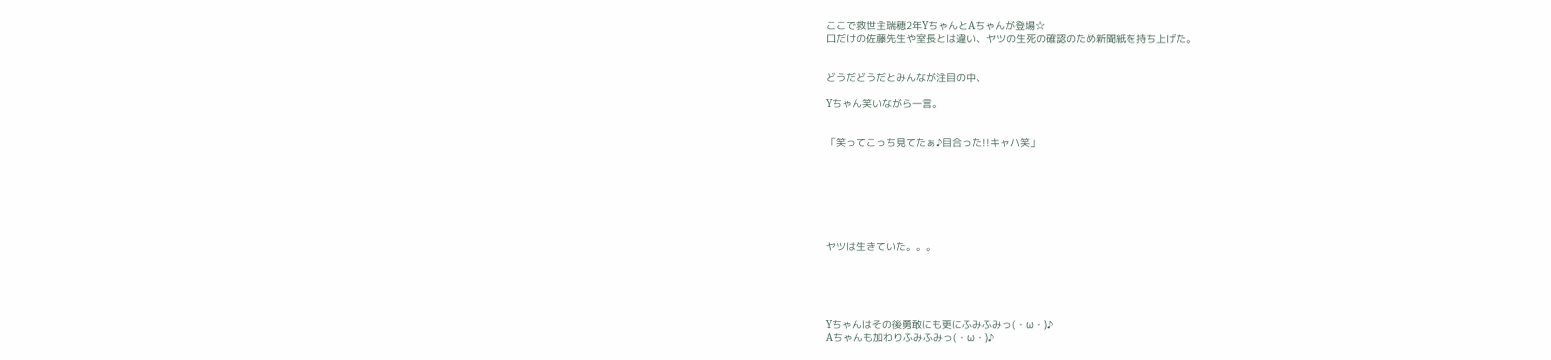ここで救世主瑞穂2年YちゃんとAちゃんが登場☆
口だけの佐藤先生や室長とは違い、ヤツの生死の確認のため新聞紙を持ち上げた。


どうだどうだとみんなが注目の中、

Yちゃん笑いながら一言。


「笑ってこっち見てたぁ♪目合った!!キャハ笑」







ヤツは生きていた。。。





Yちゃんはその後勇敢にも更にふみふみっ(・ω・)♪
Aちゃんも加わりふみふみっ(・ω・)♪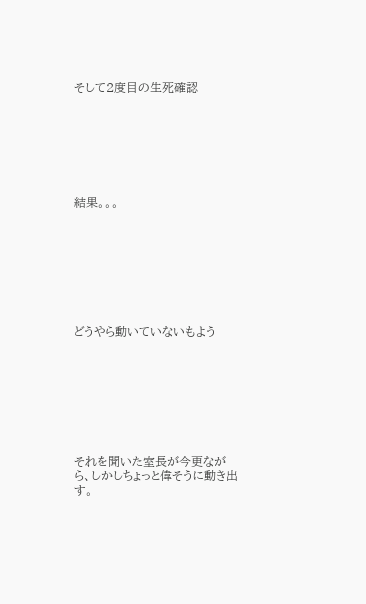そして2度目の生死確認







結果。。。








どうやら動いていないもよう








それを聞いた室長が今更ながら、しかしちょっと偉そうに動き出す。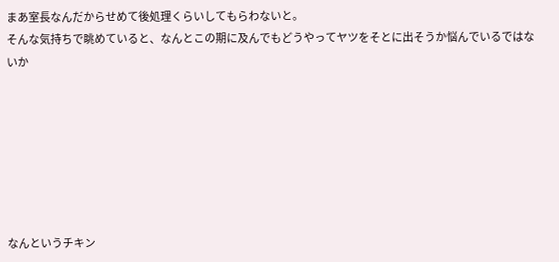まあ室長なんだからせめて後処理くらいしてもらわないと。
そんな気持ちで眺めていると、なんとこの期に及んでもどうやってヤツをそとに出そうか悩んでいるではないか







なんというチキン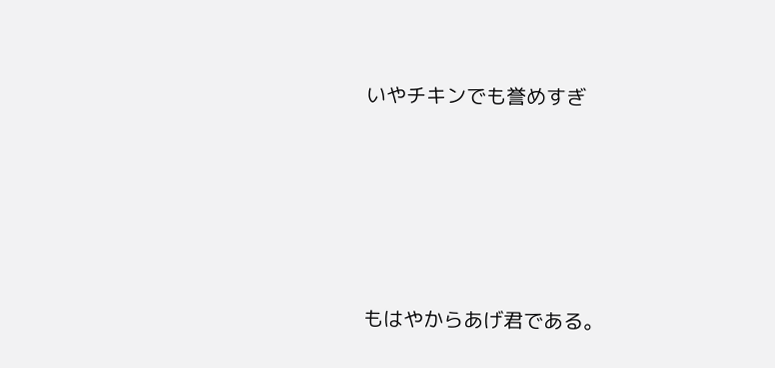いやチキンでも誉めすぎ






もはやからあげ君である。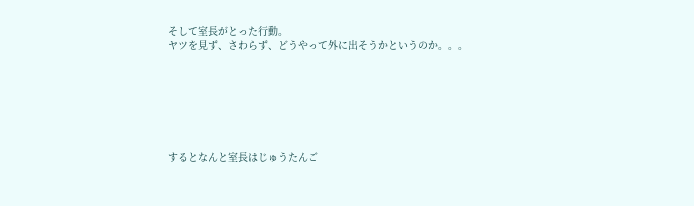そして室長がとった行動。
ヤツを見ず、さわらず、どうやって外に出そうかというのか。。。







するとなんと室長はじゅうたんご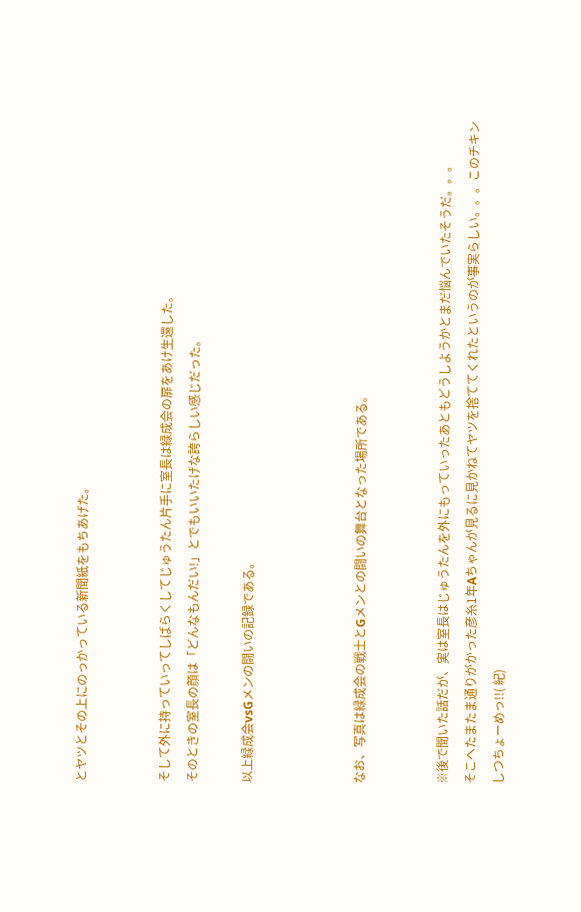とヤツとその上にのっかっている新聞紙をもちあげた。


そして外に持っていってしばらくしてじゅうたん片手に室長は緑成会の扉をあけ生還した。
そのときの室長の顔は「どんなもんだい!」とでもいいたげな誇らしい感じだった。

以上緑成会vsGメンの闘いの記録である。



なお、写真は緑成会の戦士とGメンとの闘いの舞台となった場所である。


※後で聞いた話だが、実は室長はじゅうたんを外にもっていったあともどうしようかとまだ悩んでいたそうだ。。。
そこへたまたま通りがかった彦糸1年Aちゃんが見るに見かねてヤツを捨ててくれたというのが事実らしい。。。このチキンしつちょーめっ!!( 紀)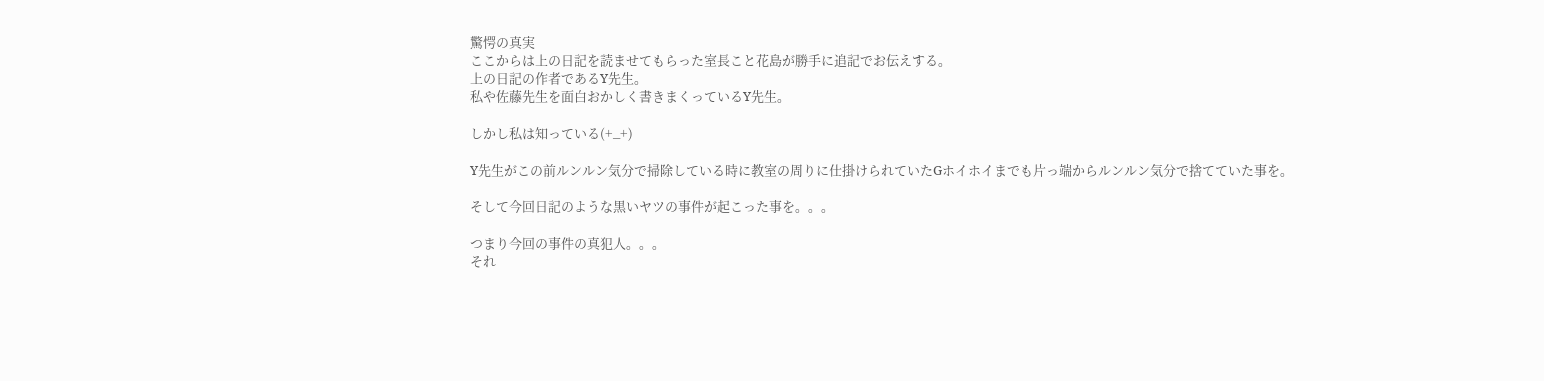驚愕の真実
ここからは上の日記を読ませてもらった室長こと花島が勝手に追記でお伝えする。
上の日記の作者であるY先生。
私や佐藤先生を面白おかしく書きまくっているY先生。

しかし私は知っている(+_+)

Y先生がこの前ルンルン気分で掃除している時に教室の周りに仕掛けられていたGホイホイまでも片っ端からルンルン気分で捨てていた事を。

そして今回日記のような黒いヤツの事件が起こった事を。。。

つまり今回の事件の真犯人。。。
それ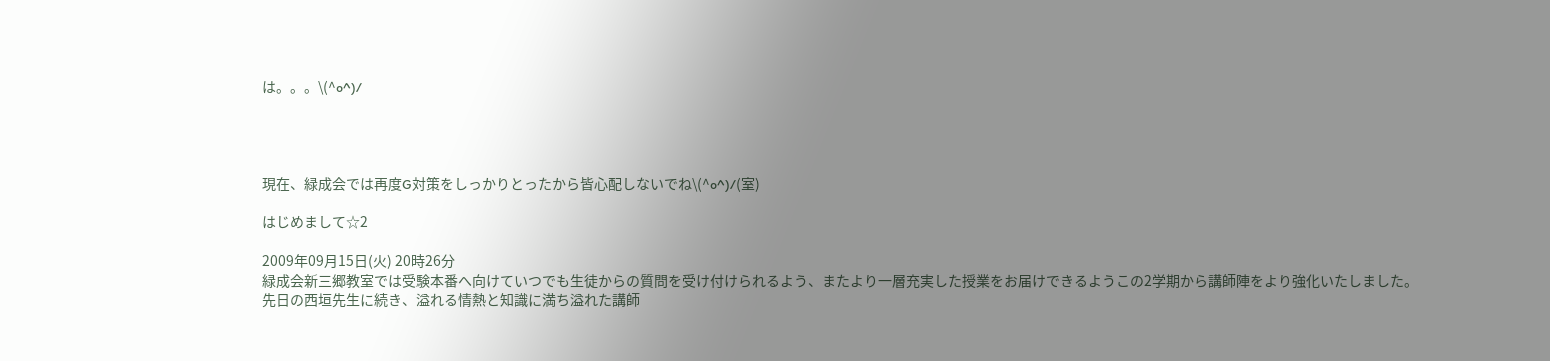は。。。\(^o^)/




現在、緑成会では再度G対策をしっかりとったから皆心配しないでね\(^o^)/(室)

はじめまして☆2

2009年09月15日(火) 20時26分
緑成会新三郷教室では受験本番へ向けていつでも生徒からの質問を受け付けられるよう、またより一層充実した授業をお届けできるようこの2学期から講師陣をより強化いたしました。
先日の西垣先生に続き、溢れる情熱と知識に満ち溢れた講師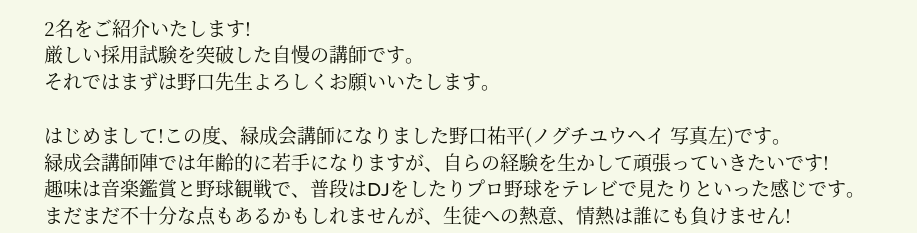2名をご紹介いたします!
厳しい採用試験を突破した自慢の講師です。
それではまずは野口先生よろしくお願いいたします。

はじめまして!この度、緑成会講師になりました野口祐平(ノグチユウヘイ 写真左)です。
緑成会講師陣では年齢的に若手になりますが、自らの経験を生かして頑張っていきたいです!
趣味は音楽鑑賞と野球観戦で、普段はDJをしたりプロ野球をテレビで見たりといった感じです。
まだまだ不十分な点もあるかもしれませんが、生徒への熱意、情熱は誰にも負けません!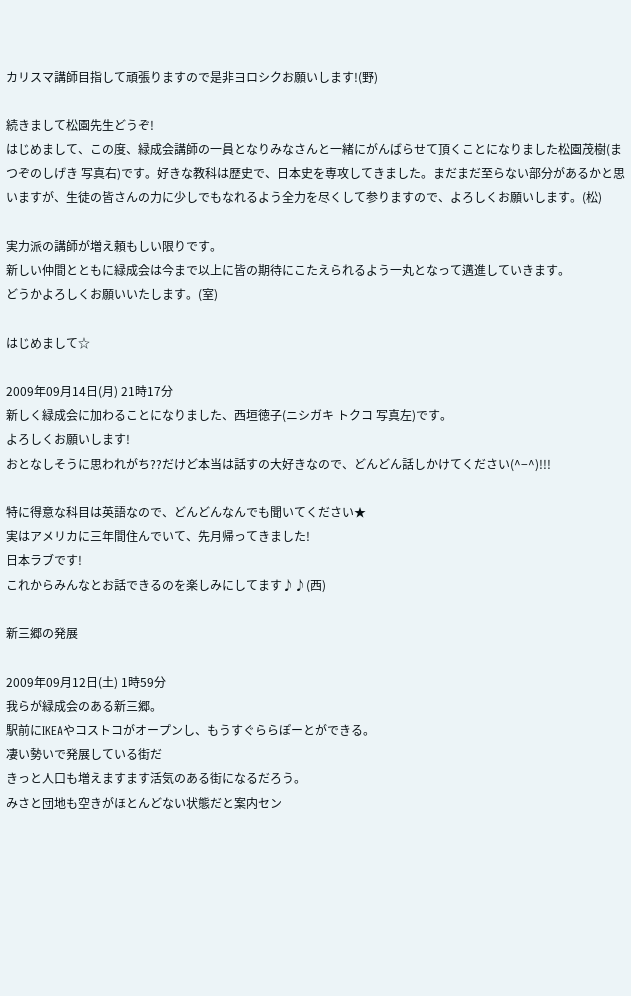カリスマ講師目指して頑張りますので是非ヨロシクお願いします!(野)

続きまして松園先生どうぞ!
はじめまして、この度、緑成会講師の一員となりみなさんと一緒にがんばらせて頂くことになりました松園茂樹(まつぞのしげき 写真右)です。好きな教科は歴史で、日本史を専攻してきました。まだまだ至らない部分があるかと思いますが、生徒の皆さんの力に少しでもなれるよう全力を尽くして参りますので、よろしくお願いします。(松)

実力派の講師が増え頼もしい限りです。
新しい仲間とともに緑成会は今まで以上に皆の期待にこたえられるよう一丸となって邁進していきます。
どうかよろしくお願いいたします。(室)

はじめまして☆

2009年09月14日(月) 21時17分
新しく緑成会に加わることになりました、西垣徳子(ニシガキ トクコ 写真左)です。
よろしくお願いします!
おとなしそうに思われがち??だけど本当は話すの大好きなので、どんどん話しかけてください(^−^)!!!

特に得意な科目は英語なので、どんどんなんでも聞いてください★
実はアメリカに三年間住んでいて、先月帰ってきました!
日本ラブです!
これからみんなとお話できるのを楽しみにしてます♪♪(西)

新三郷の発展

2009年09月12日(土) 1時59分
我らが緑成会のある新三郷。
駅前にIKEAやコストコがオープンし、もうすぐららぽーとができる。
凄い勢いで発展している街だ
きっと人口も増えますます活気のある街になるだろう。
みさと団地も空きがほとんどない状態だと案内セン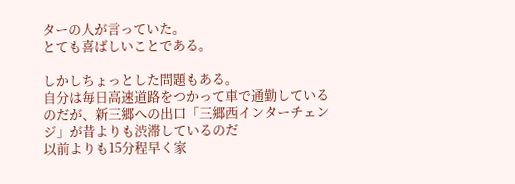ターの人が言っていた。
とても喜ばしいことである。

しかしちょっとした問題もある。
自分は毎日高速道路をつかって車で通勤しているのだが、新三郷への出口「三郷西インターチェンジ」が昔よりも渋滞しているのだ
以前よりも15分程早く家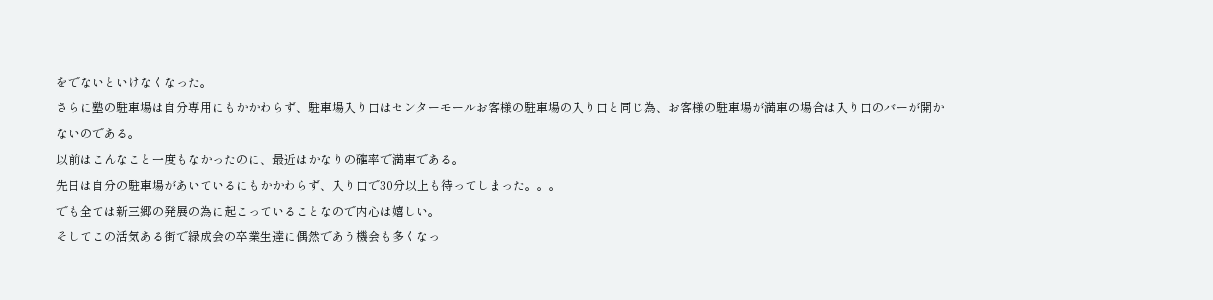をでないといけなくなった。
さらに塾の駐車場は自分専用にもかかわらず、駐車場入り口はセンターモールお客様の駐車場の入り口と同じ為、お客様の駐車場が満車の場合は入り口のバーが開かないのである。
以前はこんなこと一度もなかったのに、最近はかなりの確率で満車である。
先日は自分の駐車場があいているにもかかわらず、入り口で30分以上も待ってしまった。。。
でも全ては新三郷の発展の為に起こっていることなので内心は嬉しい。
そしてこの活気ある街で緑成会の卒業生達に偶然であう機会も多くなっ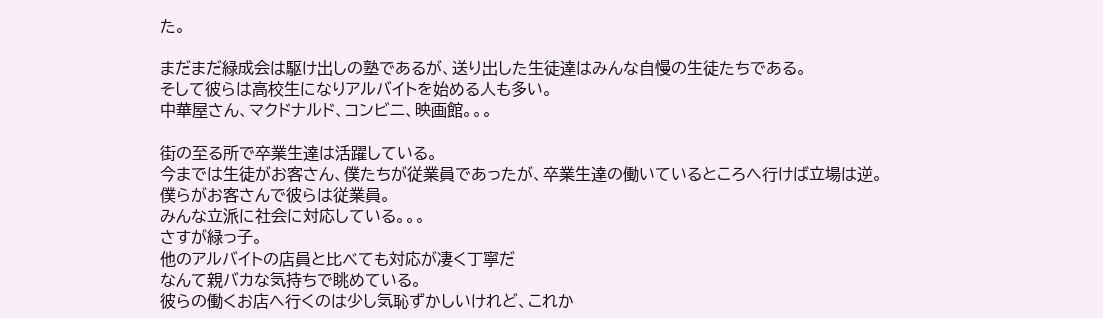た。

まだまだ緑成会は駆け出しの塾であるが、送り出した生徒達はみんな自慢の生徒たちである。
そして彼らは高校生になりアルバイトを始める人も多い。
中華屋さん、マクドナルド、コンビニ、映画館。。。

街の至る所で卒業生達は活躍している。
今までは生徒がお客さん、僕たちが従業員であったが、卒業生達の働いているところへ行けば立場は逆。
僕らがお客さんで彼らは従業員。
みんな立派に社会に対応している。。。
さすが緑っ子。
他のアルバイトの店員と比べても対応が凄く丁寧だ
なんて親バカな気持ちで眺めている。
彼らの働くお店へ行くのは少し気恥ずかしいけれど、これか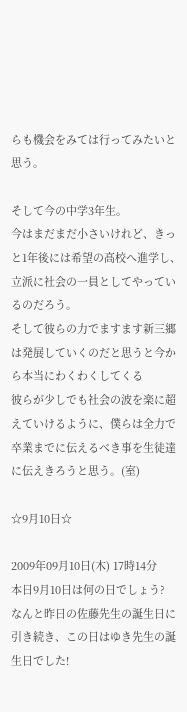らも機会をみては行ってみたいと思う。

そして今の中学3年生。
今はまだまだ小さいけれど、きっと1年後には希望の高校へ進学し、立派に社会の一員としてやっているのだろう。
そして彼らの力でますます新三郷は発展していくのだと思うと今から本当にわくわくしてくる
彼らが少しでも社会の波を楽に超えていけるように、僕らは全力で卒業までに伝えるべき事を生徒達に伝えきろうと思う。(室)

☆9月10日☆

2009年09月10日(木) 17時14分
本日9月10日は何の日でしょう?
なんと昨日の佐藤先生の誕生日に引き続き、この日はゆき先生の誕生日でした!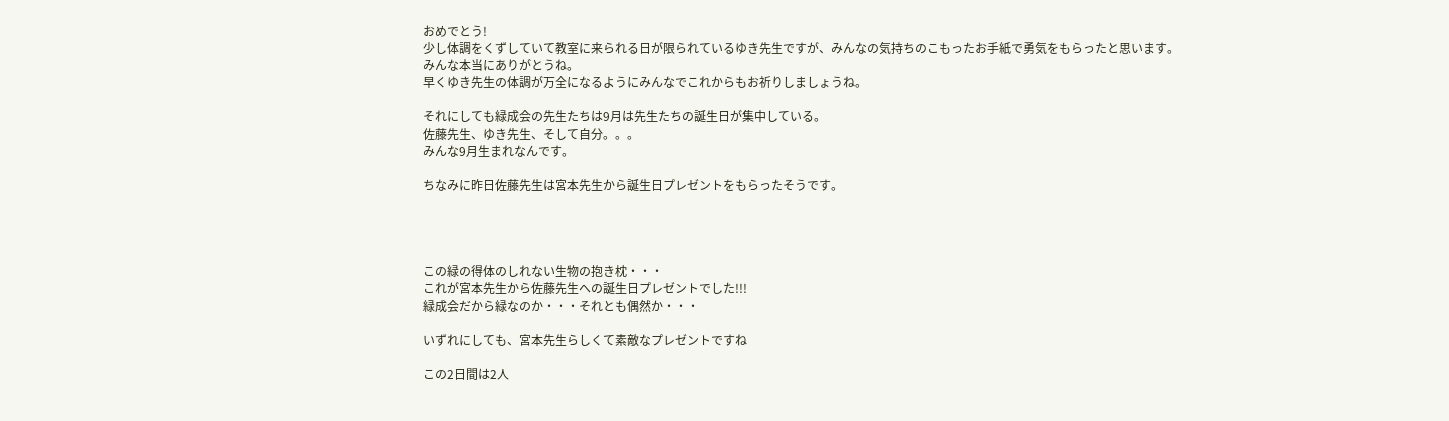おめでとう!
少し体調をくずしていて教室に来られる日が限られているゆき先生ですが、みんなの気持ちのこもったお手紙で勇気をもらったと思います。
みんな本当にありがとうね。
早くゆき先生の体調が万全になるようにみんなでこれからもお祈りしましょうね。

それにしても緑成会の先生たちは9月は先生たちの誕生日が集中している。
佐藤先生、ゆき先生、そして自分。。。
みんな9月生まれなんです。

ちなみに昨日佐藤先生は宮本先生から誕生日プレゼントをもらったそうです。




この緑の得体のしれない生物の抱き枕・・・
これが宮本先生から佐藤先生への誕生日プレゼントでした!!!
緑成会だから緑なのか・・・それとも偶然か・・・

いずれにしても、宮本先生らしくて素敵なプレゼントですね

この2日間は2人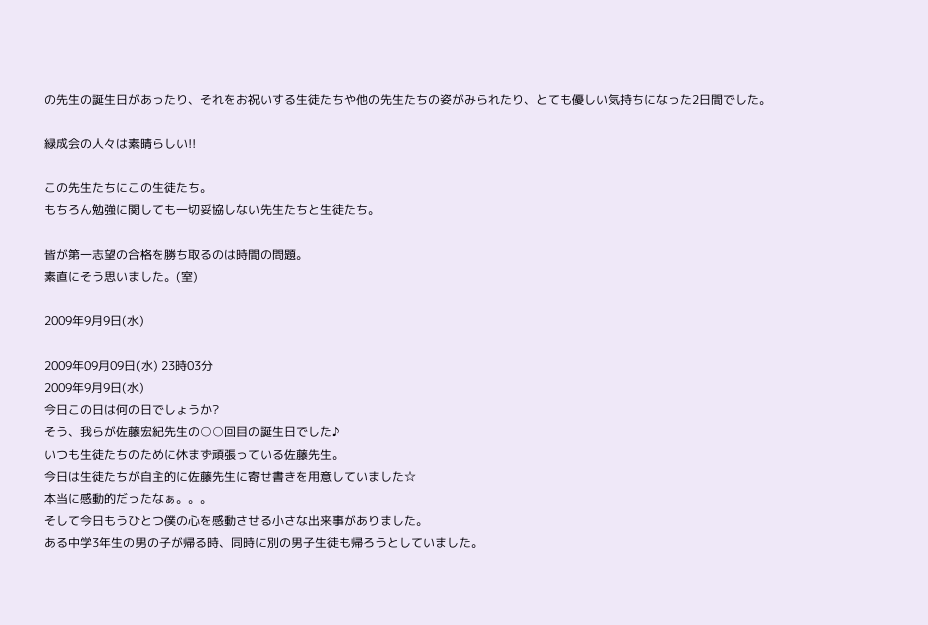の先生の誕生日があったり、それをお祝いする生徒たちや他の先生たちの姿がみられたり、とても優しい気持ちになった2日間でした。

緑成会の人々は素晴らしい!!

この先生たちにこの生徒たち。
もちろん勉強に関しても一切妥協しない先生たちと生徒たち。

皆が第一志望の合格を勝ち取るのは時間の問題。
素直にそう思いました。(室)

2009年9月9日(水)

2009年09月09日(水) 23時03分
2009年9月9日(水)
今日この日は何の日でしょうか?
そう、我らが佐藤宏紀先生の○○回目の誕生日でした♪
いつも生徒たちのために休まず頑張っている佐藤先生。
今日は生徒たちが自主的に佐藤先生に寄せ書きを用意していました☆
本当に感動的だったなぁ。。。
そして今日もうひとつ僕の心を感動させる小さな出来事がありました。
ある中学3年生の男の子が帰る時、同時に別の男子生徒も帰ろうとしていました。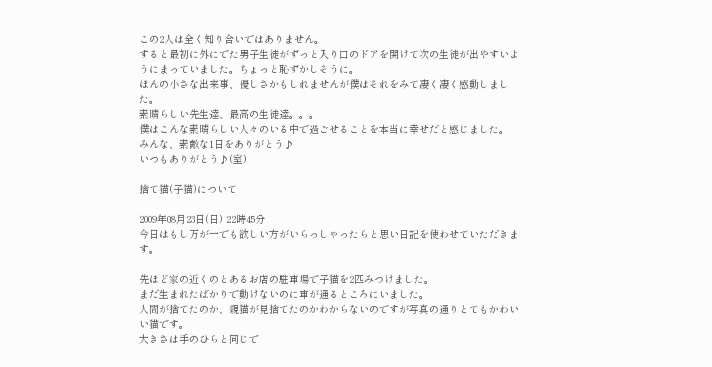この2人は全く知り合いではありません。
すると最初に外にでた男子生徒がずっと入り口のドアを開けて次の生徒が出やすいようにまっていました。ちょっと恥ずかしそうに。
ほんの小さな出来事、優しさかもしれませんが僕はそれをみて凄く凄く感動しました。
素晴らしい先生達、最高の生徒達。。。
僕はこんな素晴らしい人々のいる中で過ごせることを本当に幸せだと感じました。
みんな、素敵な1日をありがとう♪
いつもありがとう♪(室)

捨て猫(子猫)について

2009年08月23日(日) 22時45分
今日はもし万が一でも欲しい方がいらっしゃったらと思い日記を使わせていただきます。

先ほど家の近くのとあるお店の駐車場で子猫を2匹みつけました。
まだ生まれたばかりで動けないのに車が通るところにいました。
人間が捨てたのか、親猫が見捨てたのかわからないのですが写真の通りとてもかわいい猫です。
大きさは手のひらと同じで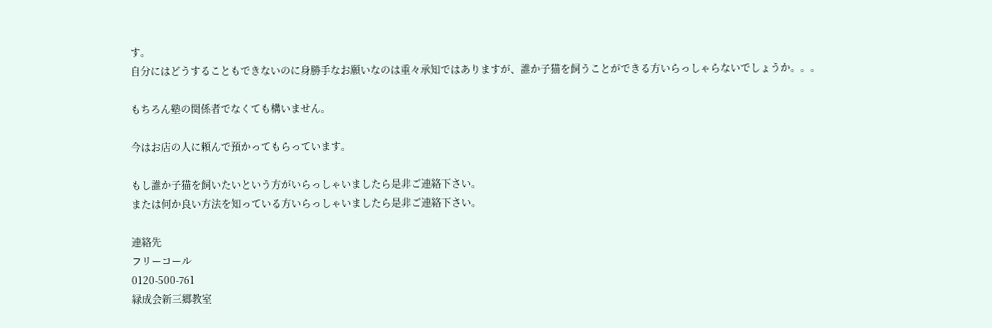す。
自分にはどうすることもできないのに身勝手なお願いなのは重々承知ではありますが、誰か子猫を飼うことができる方いらっしゃらないでしょうか。。。

もちろん塾の関係者でなくても構いません。

今はお店の人に頼んで預かってもらっています。

もし誰か子猫を飼いたいという方がいらっしゃいましたら是非ご連絡下さい。
または何か良い方法を知っている方いらっしゃいましたら是非ご連絡下さい。

連絡先
フリーコール
0120-500-761
緑成会新三郷教室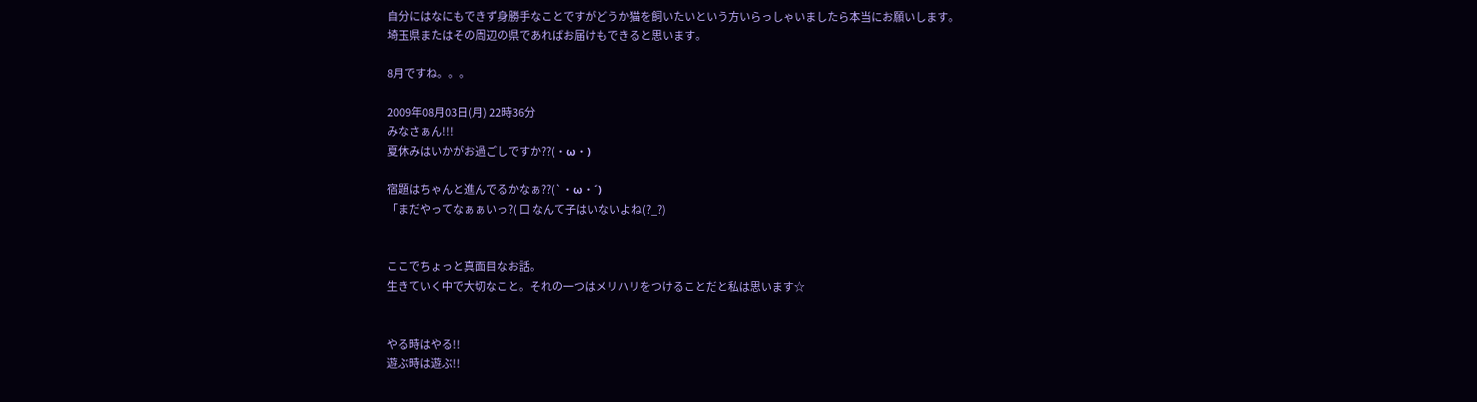自分にはなにもできず身勝手なことですがどうか猫を飼いたいという方いらっしゃいましたら本当にお願いします。
埼玉県またはその周辺の県であればお届けもできると思います。

8月ですね。。。

2009年08月03日(月) 22時36分
みなさぁん!!!
夏休みはいかがお過ごしですか??(・ω・)

宿題はちゃんと進んでるかなぁ??(`・ω・´)
「まだやってなぁぁいっ?( 口 なんて子はいないよね(?_?)


ここでちょっと真面目なお話。
生きていく中で大切なこと。それの一つはメリハリをつけることだと私は思います☆


やる時はやる!!
遊ぶ時は遊ぶ!!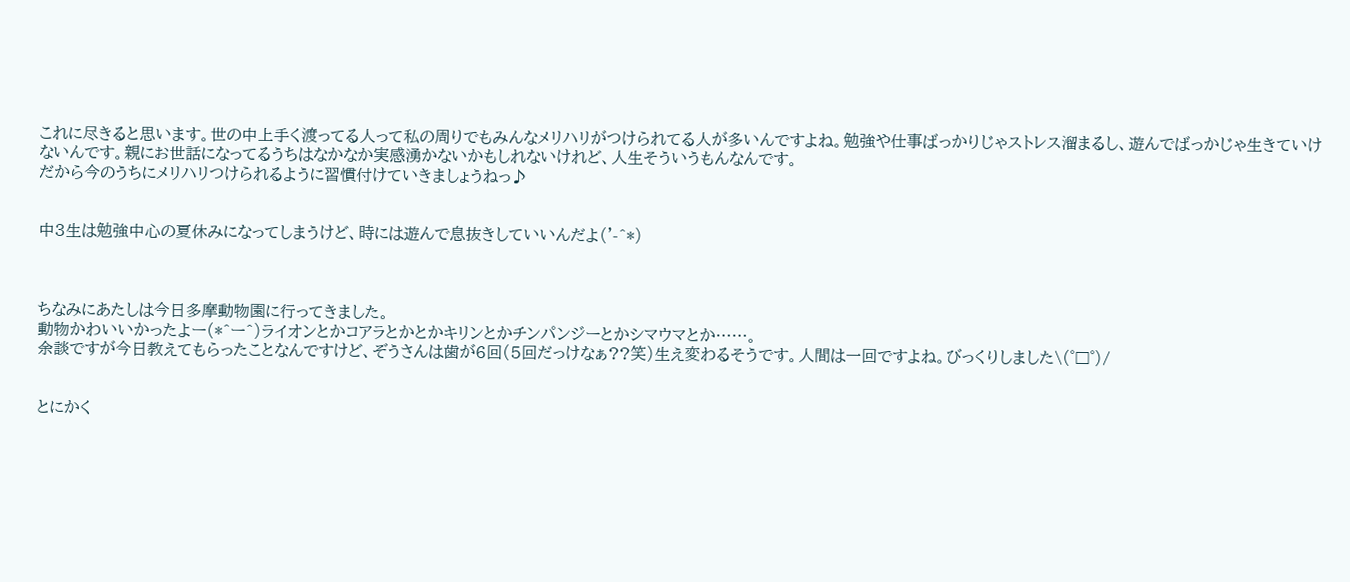これに尽きると思います。世の中上手く渡ってる人って私の周りでもみんなメリハリがつけられてる人が多いんですよね。勉強や仕事ばっかりじゃストレス溜まるし、遊んでばっかじゃ生きていけないんです。親にお世話になってるうちはなかなか実感湧かないかもしれないけれど、人生そういうもんなんです。
だから今のうちにメリハリつけられるように習慣付けていきましょうねっ♪


中3生は勉強中心の夏休みになってしまうけど、時には遊んで息抜きしていいんだよ('-^*)



ちなみにあたしは今日多摩動物園に行ってきました。
動物かわいいかったよー(*^ー^)ライオンとかコアラとかとかキリンとかチンパンジーとかシマウマとか……。
余談ですが今日教えてもらったことなんですけど、ぞうさんは歯が6回(5回だっけなぁ??笑)生え変わるそうです。人間は一回ですよね。びっくりしました\(゜□゜)/


とにかく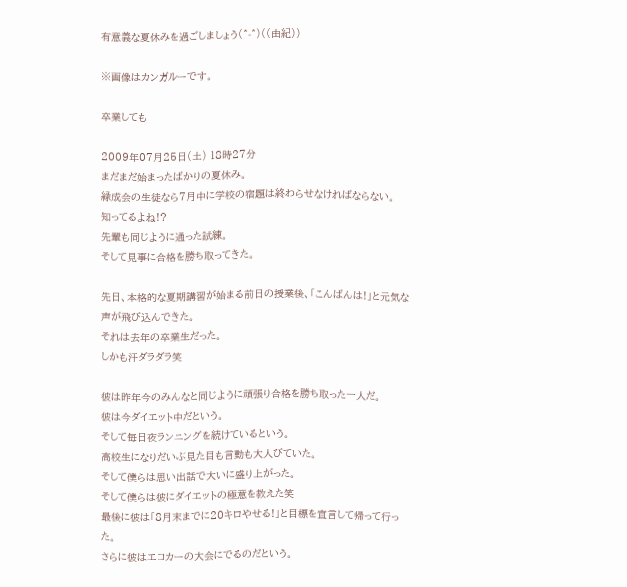有意義な夏休みを過ごしましょう(^-^)((由紀))

※画像はカンガルーです。

卒業しても

2009年07月25日(土) 18時27分
まだまだ始まったばかりの夏休み。
緑成会の生徒なら7月中に学校の宿題は終わらせなければならない。
知ってるよね!?
先輩も同じように通った試練。
そして見事に合格を勝ち取ってきた。

先日、本格的な夏期講習が始まる前日の授業後、「こんばんは!」と元気な声が飛び込んできた。
それは去年の卒業生だった。
しかも汗ダラダラ笑

彼は昨年今のみんなと同じように頑張り合格を勝ち取った一人だ。
彼は今ダイエット中だという。
そして毎日夜ランニングを続けているという。
高校生になりだいぶ見た目も言動も大人びていた。
そして僕らは思い出話で大いに盛り上がった。
そして僕らは彼にダイエットの極意を教えた笑
最後に彼は「8月末までに20キロやせる!」と目標を宣言して帰って行った。
さらに彼はエコカーの大会にでるのだという。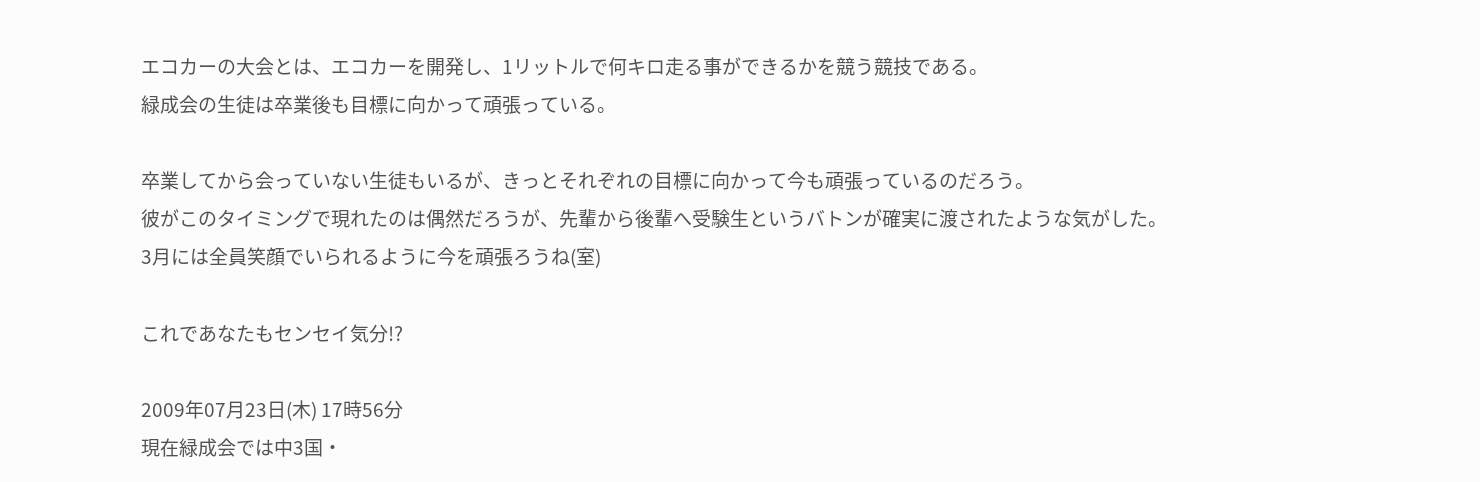エコカーの大会とは、エコカーを開発し、1リットルで何キロ走る事ができるかを競う競技である。
緑成会の生徒は卒業後も目標に向かって頑張っている。

卒業してから会っていない生徒もいるが、きっとそれぞれの目標に向かって今も頑張っているのだろう。
彼がこのタイミングで現れたのは偶然だろうが、先輩から後輩へ受験生というバトンが確実に渡されたような気がした。
3月には全員笑顔でいられるように今を頑張ろうね(室)

これであなたもセンセイ気分!?

2009年07月23日(木) 17時56分
現在緑成会では中3国・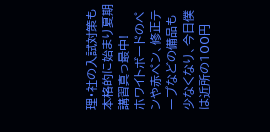理・社の入試対策も本格的に始まり夏期講習真っ最中!
ホワイトボードのペンや赤ペン、修正テープなどの備品も少なくなり、今日僕は近所の100円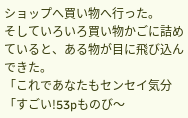ショップへ買い物へ行った。
そしていろいろ買い物かごに詰めていると、ある物が目に飛び込んできた。
「これであなたもセンセイ気分
「すごい!53pものび〜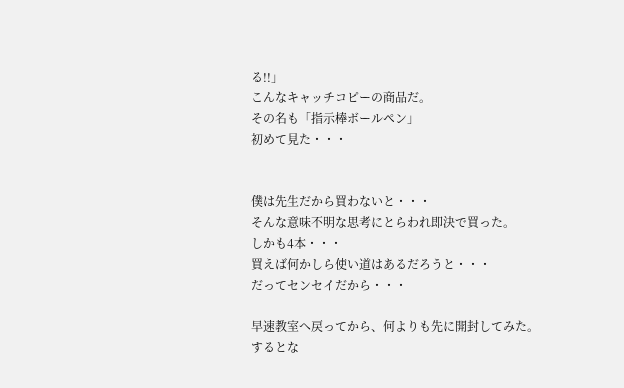る!!」
こんなキャッチコピーの商品だ。
その名も「指示棒ボールペン」
初めて見た・・・


僕は先生だから買わないと・・・
そんな意味不明な思考にとらわれ即決で買った。
しかも4本・・・
買えば何かしら使い道はあるだろうと・・・
だってセンセイだから・・・

早速教室へ戻ってから、何よりも先に開封してみた。
するとな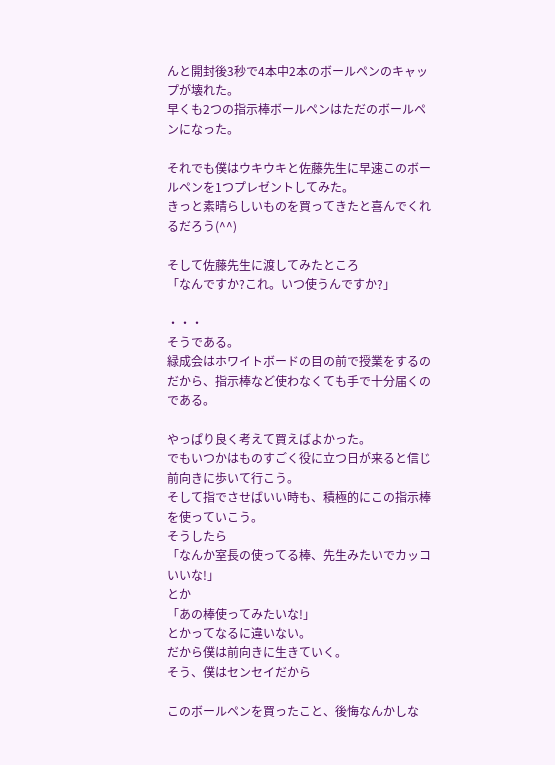んと開封後3秒で4本中2本のボールペンのキャップが壊れた。
早くも2つの指示棒ボールペンはただのボールペンになった。

それでも僕はウキウキと佐藤先生に早速このボールペンを1つプレゼントしてみた。
きっと素晴らしいものを買ってきたと喜んでくれるだろう(^^)

そして佐藤先生に渡してみたところ
「なんですか?これ。いつ使うんですか?」

・・・
そうである。
緑成会はホワイトボードの目の前で授業をするのだから、指示棒など使わなくても手で十分届くのである。

やっぱり良く考えて買えばよかった。
でもいつかはものすごく役に立つ日が来ると信じ前向きに歩いて行こう。
そして指でさせばいい時も、積極的にこの指示棒を使っていこう。
そうしたら
「なんか室長の使ってる棒、先生みたいでカッコいいな!」
とか
「あの棒使ってみたいな!」
とかってなるに違いない。
だから僕は前向きに生きていく。
そう、僕はセンセイだから

このボールペンを買ったこと、後悔なんかしな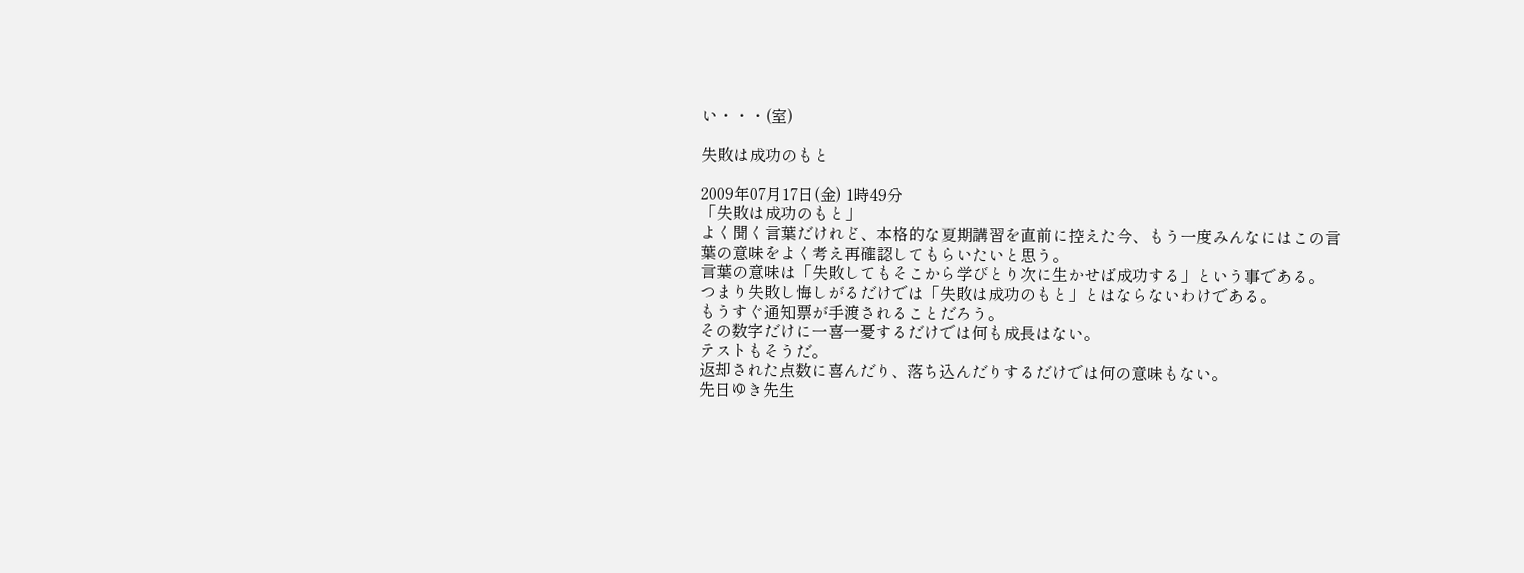い・・・(室)

失敗は成功のもと

2009年07月17日(金) 1時49分
「失敗は成功のもと」
よく聞く言葉だけれど、本格的な夏期講習を直前に控えた今、もう一度みんなにはこの言葉の意味をよく考え再確認してもらいたいと思う。
言葉の意味は「失敗してもそこから学びとり次に生かせば成功する」という事である。
つまり失敗し悔しがるだけでは「失敗は成功のもと」とはならないわけである。
もうすぐ通知票が手渡されることだろう。
その数字だけに一喜一憂するだけでは何も成長はない。
テストもそうだ。
返却された点数に喜んだり、落ち込んだりするだけでは何の意味もない。
先日ゆき先生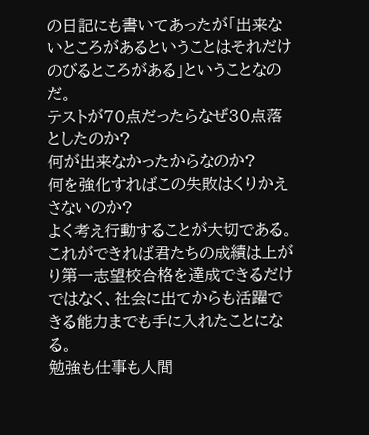の日記にも書いてあったが「出来ないところがあるということはそれだけのびるところがある」ということなのだ。
テストが70点だったらなぜ30点落としたのか?
何が出来なかったからなのか?
何を強化すればこの失敗はくりかえさないのか?
よく考え行動することが大切である。
これができれば君たちの成績は上がり第一志望校合格を達成できるだけではなく、社会に出てからも活躍できる能力までも手に入れたことになる。
勉強も仕事も人間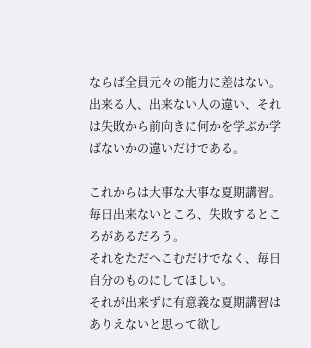ならば全員元々の能力に差はない。
出来る人、出来ない人の違い、それは失敗から前向きに何かを学ぶか学ばないかの違いだけである。

これからは大事な大事な夏期講習。
毎日出来ないところ、失敗するところがあるだろう。
それをただへこむだけでなく、毎日自分のものにしてほしい。
それが出来ずに有意義な夏期講習はありえないと思って欲し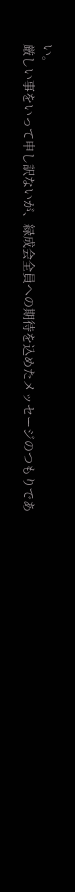い。
厳しい事をいって申し訳ないが、緑成会全員への期待を込めたメッセージのつもりであ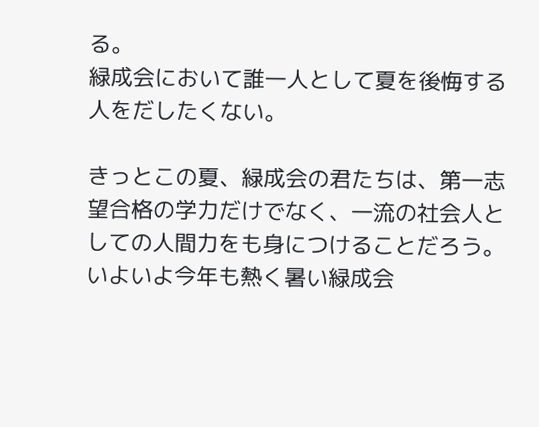る。
緑成会において誰一人として夏を後悔する人をだしたくない。

きっとこの夏、緑成会の君たちは、第一志望合格の学力だけでなく、一流の社会人としての人間力をも身につけることだろう。
いよいよ今年も熱く暑い緑成会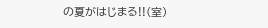の夏がはじまる!!(室)